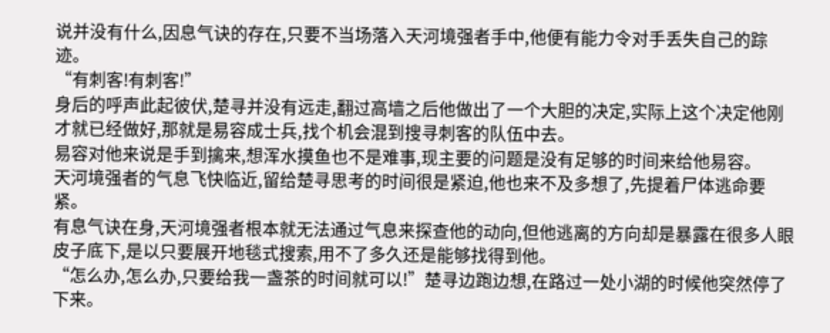说并没有什么,因息气诀的存在,只要不当场落入天河境强者手中,他便有能力令对手丢失自己的踪迹。
“有刺客!有刺客!”
身后的呼声此起彼伏,楚寻并没有远走,翻过高墙之后他做出了一个大胆的决定,实际上这个决定他刚才就已经做好,那就是易容成士兵,找个机会混到搜寻刺客的队伍中去。
易容对他来说是手到擒来,想浑水摸鱼也不是难事,现主要的问题是没有足够的时间来给他易容。
天河境强者的气息飞快临近,留给楚寻思考的时间很是紧迫,他也来不及多想了,先提着尸体逃命要紧。
有息气诀在身,天河境强者根本就无法通过气息来探查他的动向,但他逃离的方向却是暴露在很多人眼皮子底下,是以只要展开地毯式搜索,用不了多久还是能够找得到他。
“怎么办,怎么办,只要给我一盏茶的时间就可以!”楚寻边跑边想,在路过一处小湖的时候他突然停了下来。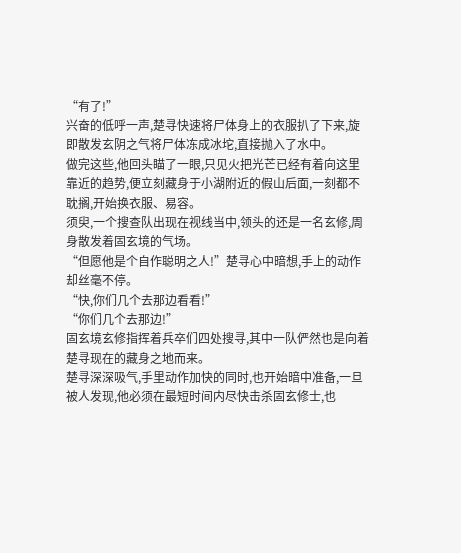“有了!”
兴奋的低呼一声,楚寻快速将尸体身上的衣服扒了下来,旋即散发玄阴之气将尸体冻成冰坨,直接抛入了水中。
做完这些,他回头瞄了一眼,只见火把光芒已经有着向这里靠近的趋势,便立刻藏身于小湖附近的假山后面,一刻都不耽搁,开始换衣服、易容。
须臾,一个搜查队出现在视线当中,领头的还是一名玄修,周身散发着固玄境的气场。
“但愿他是个自作聪明之人!”楚寻心中暗想,手上的动作却丝毫不停。
“快,你们几个去那边看看!”
“你们几个去那边!”
固玄境玄修指挥着兵卒们四处搜寻,其中一队俨然也是向着楚寻现在的藏身之地而来。
楚寻深深吸气,手里动作加快的同时,也开始暗中准备,一旦被人发现,他必须在最短时间内尽快击杀固玄修士,也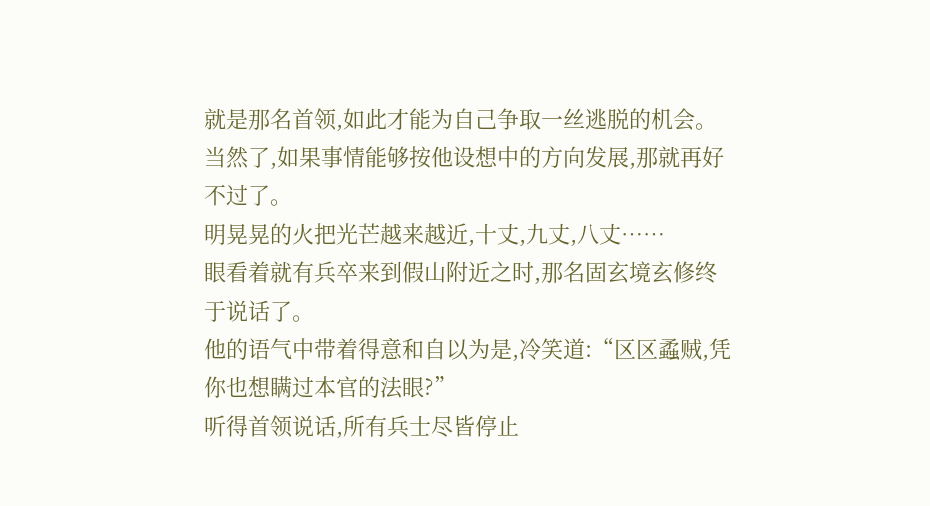就是那名首领,如此才能为自己争取一丝逃脱的机会。
当然了,如果事情能够按他设想中的方向发展,那就再好不过了。
明晃晃的火把光芒越来越近,十丈,九丈,八丈……
眼看着就有兵卒来到假山附近之时,那名固玄境玄修终于说话了。
他的语气中带着得意和自以为是,冷笑道:“区区蟊贼,凭你也想瞒过本官的法眼?”
听得首领说话,所有兵士尽皆停止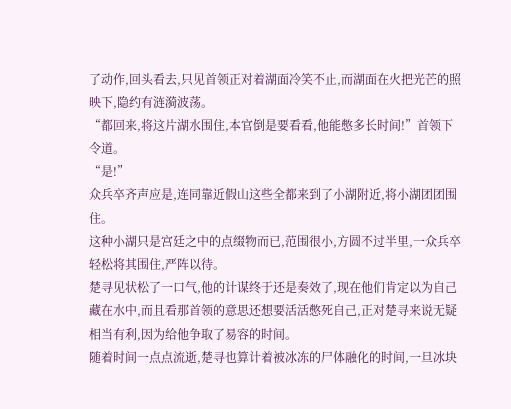了动作,回头看去,只见首领正对着湖面冷笑不止,而湖面在火把光芒的照映下,隐约有涟漪波荡。
“都回来,将这片湖水围住,本官倒是要看看,他能憋多长时间!”首领下令道。
“是!”
众兵卒齐声应是,连同靠近假山这些全都来到了小湖附近,将小湖团团围住。
这种小湖只是宫廷之中的点缀物而已,范围很小,方圆不过半里,一众兵卒轻松将其围住,严阵以待。
楚寻见状松了一口气,他的计谋终于还是奏效了,现在他们肯定以为自己藏在水中,而且看那首领的意思还想要活活憋死自己,正对楚寻来说无疑相当有利,因为给他争取了易容的时间。
随着时间一点点流逝,楚寻也算计着被冰冻的尸体融化的时间,一旦冰块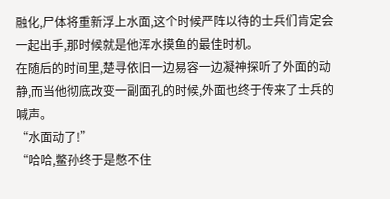融化,尸体将重新浮上水面,这个时候严阵以待的士兵们肯定会一起出手,那时候就是他浑水摸鱼的最佳时机。
在随后的时间里,楚寻依旧一边易容一边凝神探听了外面的动静,而当他彻底改变一副面孔的时候,外面也终于传来了士兵的喊声。
“水面动了!”
“哈哈,鳖孙终于是憋不住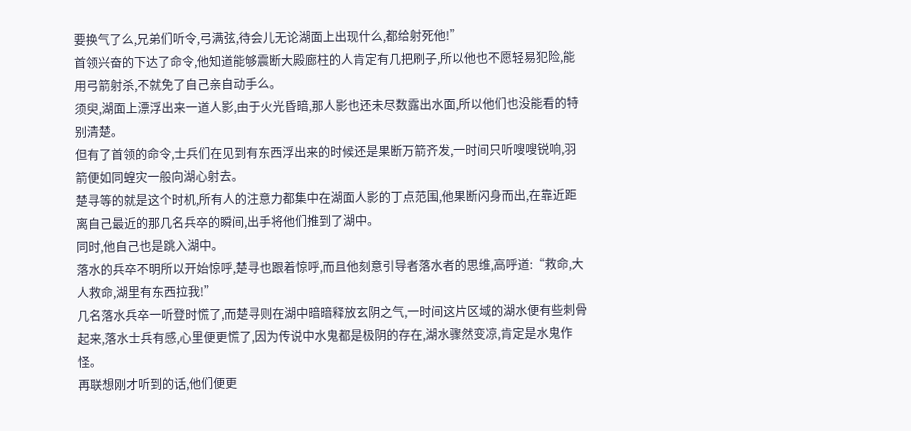要换气了么,兄弟们听令,弓满弦,待会儿无论湖面上出现什么,都给射死他!”
首领兴奋的下达了命令,他知道能够震断大殿廊柱的人肯定有几把刷子,所以他也不愿轻易犯险,能用弓箭射杀,不就免了自己亲自动手么。
须臾,湖面上漂浮出来一道人影,由于火光昏暗,那人影也还未尽数露出水面,所以他们也没能看的特别清楚。
但有了首领的命令,士兵们在见到有东西浮出来的时候还是果断万箭齐发,一时间只听嗖嗖锐响,羽箭便如同蝗灾一般向湖心射去。
楚寻等的就是这个时机,所有人的注意力都集中在湖面人影的丁点范围,他果断闪身而出,在靠近距离自己最近的那几名兵卒的瞬间,出手将他们推到了湖中。
同时,他自己也是跳入湖中。
落水的兵卒不明所以开始惊呼,楚寻也跟着惊呼,而且他刻意引导者落水者的思维,高呼道:“救命,大人救命,湖里有东西拉我!”
几名落水兵卒一听登时慌了,而楚寻则在湖中暗暗释放玄阴之气,一时间这片区域的湖水便有些刺骨起来,落水士兵有感,心里便更慌了,因为传说中水鬼都是极阴的存在,湖水骤然变凉,肯定是水鬼作怪。
再联想刚才听到的话,他们便更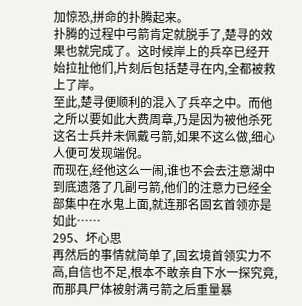加惊恐,拼命的扑腾起来。
扑腾的过程中弓箭肯定就脱手了,楚寻的效果也就完成了。这时候岸上的兵卒已经开始拉扯他们,片刻后包括楚寻在内,全都被救上了岸。
至此,楚寻便顺利的混入了兵卒之中。而他之所以要如此大费周章,乃是因为被他杀死这名士兵并未佩戴弓箭,如果不这么做,细心人便可发现端倪。
而现在,经他这么一闹,谁也不会去注意湖中到底遗落了几副弓箭,他们的注意力已经全部集中在水鬼上面,就连那名固玄首领亦是如此……
295、坏心思
再然后的事情就简单了,固玄境首领实力不高,自信也不足,根本不敢亲自下水一探究竟,而那具尸体被射满弓箭之后重量暴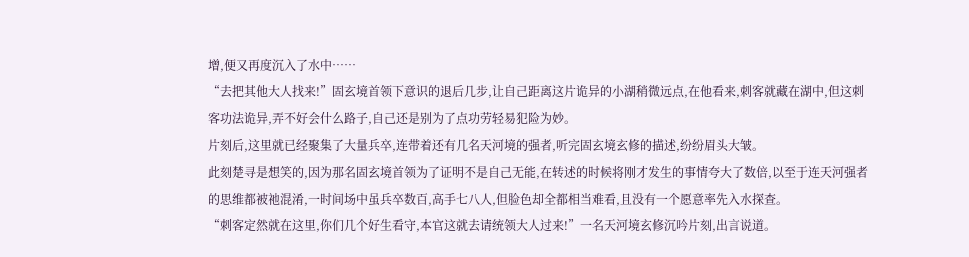增,便又再度沉入了水中……
“去把其他大人找来!”固玄境首领下意识的退后几步,让自己距离这片诡异的小湖稍微远点,在他看来,刺客就藏在湖中,但这刺客功法诡异,弄不好会什么路子,自己还是别为了点功劳轻易犯险为妙。
片刻后,这里就已经聚集了大量兵卒,连带着还有几名天河境的强者,听完固玄境玄修的描述,纷纷眉头大皱。
此刻楚寻是想笑的,因为那名固玄境首领为了证明不是自己无能,在转述的时候将刚才发生的事情夸大了数倍,以至于连天河强者的思维都被祂混淆,一时间场中虽兵卒数百,高手七八人,但脸色却全都相当难看,且没有一个愿意率先入水探查。
“刺客定然就在这里,你们几个好生看守,本官这就去请统领大人过来!”一名天河境玄修沉吟片刻,出言说道。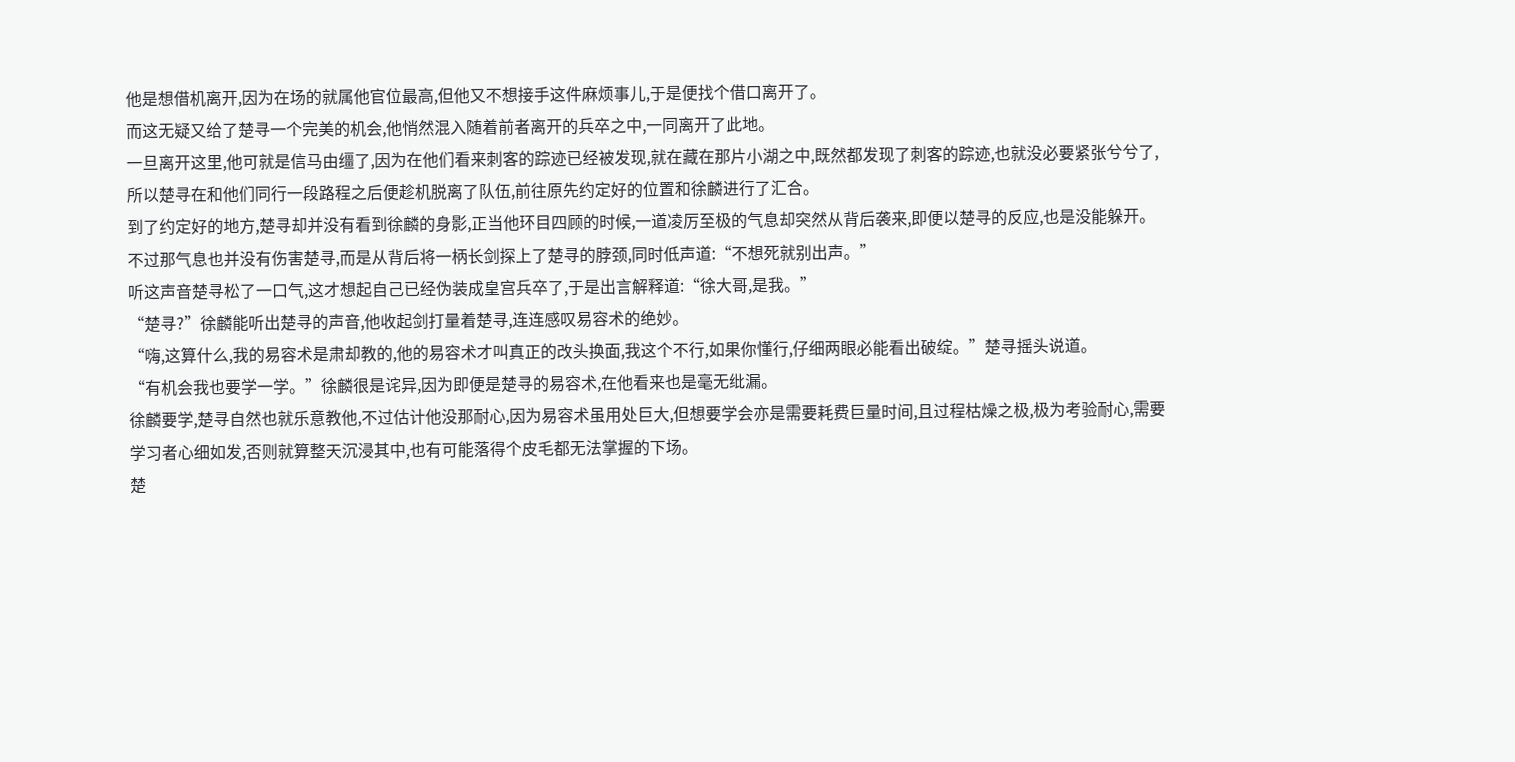他是想借机离开,因为在场的就属他官位最高,但他又不想接手这件麻烦事儿,于是便找个借口离开了。
而这无疑又给了楚寻一个完美的机会,他悄然混入随着前者离开的兵卒之中,一同离开了此地。
一旦离开这里,他可就是信马由缰了,因为在他们看来刺客的踪迹已经被发现,就在藏在那片小湖之中,既然都发现了刺客的踪迹,也就没必要紧张兮兮了,所以楚寻在和他们同行一段路程之后便趁机脱离了队伍,前往原先约定好的位置和徐麟进行了汇合。
到了约定好的地方,楚寻却并没有看到徐麟的身影,正当他环目四顾的时候,一道凌厉至极的气息却突然从背后袭来,即便以楚寻的反应,也是没能躲开。
不过那气息也并没有伤害楚寻,而是从背后将一柄长剑探上了楚寻的脖颈,同时低声道:“不想死就别出声。”
听这声音楚寻松了一口气,这才想起自己已经伪装成皇宫兵卒了,于是出言解释道:“徐大哥,是我。”
“楚寻?”徐麟能听出楚寻的声音,他收起剑打量着楚寻,连连感叹易容术的绝妙。
“嗨,这算什么,我的易容术是肃却教的,他的易容术才叫真正的改头换面,我这个不行,如果你懂行,仔细两眼必能看出破绽。”楚寻摇头说道。
“有机会我也要学一学。”徐麟很是诧异,因为即便是楚寻的易容术,在他看来也是毫无纰漏。
徐麟要学,楚寻自然也就乐意教他,不过估计他没那耐心,因为易容术虽用处巨大,但想要学会亦是需要耗费巨量时间,且过程枯燥之极,极为考验耐心,需要学习者心细如发,否则就算整天沉浸其中,也有可能落得个皮毛都无法掌握的下场。
楚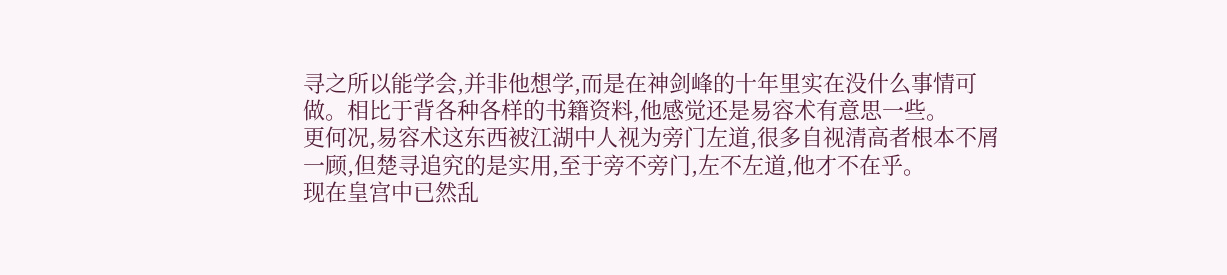寻之所以能学会,并非他想学,而是在神剑峰的十年里实在没什么事情可做。相比于背各种各样的书籍资料,他感觉还是易容术有意思一些。
更何况,易容术这东西被江湖中人视为旁门左道,很多自视清高者根本不屑一顾,但楚寻追究的是实用,至于旁不旁门,左不左道,他才不在乎。
现在皇宫中已然乱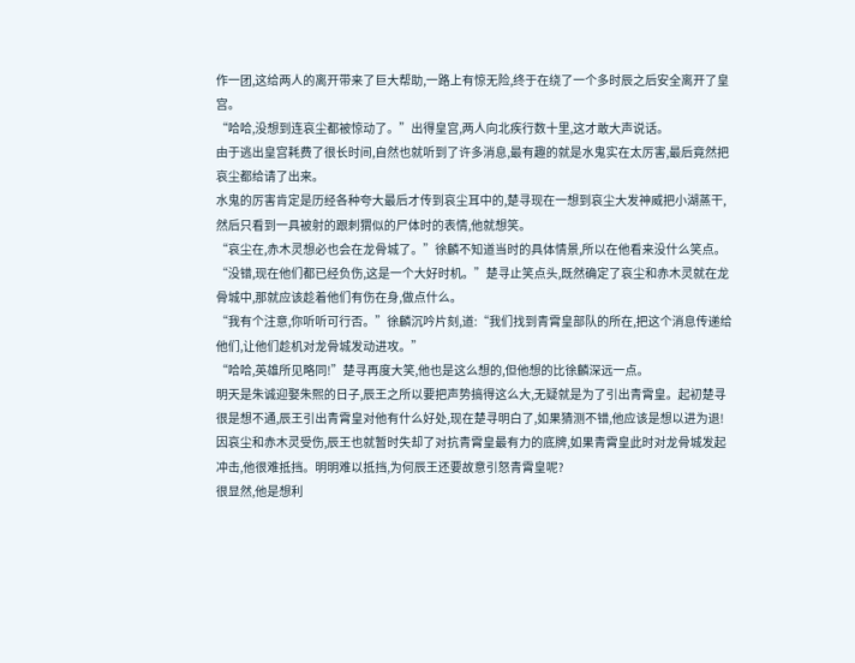作一团,这给两人的离开带来了巨大帮助,一路上有惊无险,终于在绕了一个多时辰之后安全离开了皇宫。
“哈哈,没想到连哀尘都被惊动了。”出得皇宫,两人向北疾行数十里,这才敢大声说话。
由于逃出皇宫耗费了很长时间,自然也就听到了许多消息,最有趣的就是水鬼实在太厉害,最后竟然把哀尘都给请了出来。
水鬼的厉害肯定是历经各种夸大最后才传到哀尘耳中的,楚寻现在一想到哀尘大发神威把小湖蒸干,然后只看到一具被射的跟刺猬似的尸体时的表情,他就想笑。
“哀尘在,赤木灵想必也会在龙骨城了。”徐麟不知道当时的具体情景,所以在他看来没什么笑点。
“没错,现在他们都已经负伤,这是一个大好时机。”楚寻止笑点头,既然确定了哀尘和赤木灵就在龙骨城中,那就应该趁着他们有伤在身,做点什么。
“我有个注意,你听听可行否。”徐麟沉吟片刻,道:“我们找到青霄皇部队的所在,把这个消息传递给他们,让他们趁机对龙骨城发动进攻。”
“哈哈,英雄所见略同!”楚寻再度大笑,他也是这么想的,但他想的比徐麟深远一点。
明天是朱诚迎娶朱熙的日子,辰王之所以要把声势搞得这么大,无疑就是为了引出青霄皇。起初楚寻很是想不通,辰王引出青霄皇对他有什么好处,现在楚寻明白了,如果猜测不错,他应该是想以进为退!
因哀尘和赤木灵受伤,辰王也就暂时失却了对抗青霄皇最有力的底牌,如果青霄皇此时对龙骨城发起冲击,他很难抵挡。明明难以抵挡,为何辰王还要故意引怒青霄皇呢?
很显然,他是想利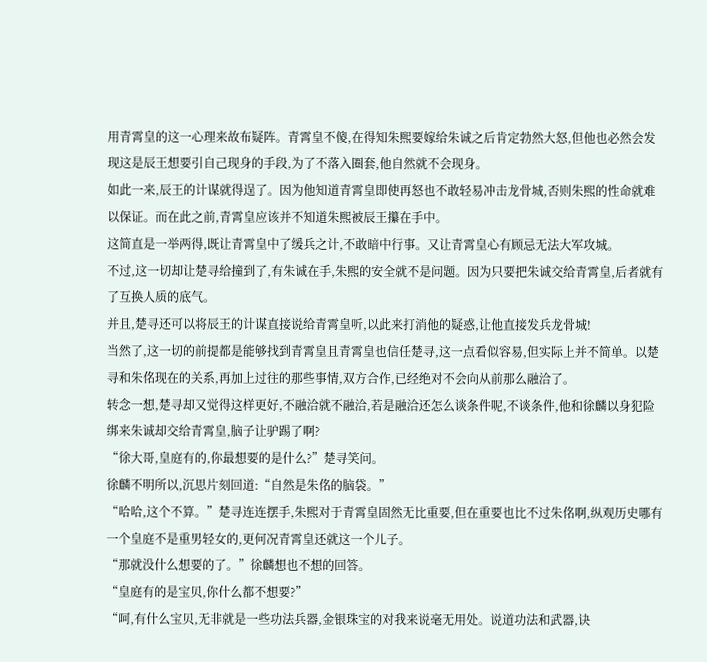用青霄皇的这一心理来故布疑阵。青霄皇不傻,在得知朱熙要嫁给朱诚之后肯定勃然大怒,但他也必然会发现这是辰王想要引自己现身的手段,为了不落入圈套,他自然就不会现身。
如此一来,辰王的计谋就得逞了。因为他知道青霄皇即使再怒也不敢轻易冲击龙骨城,否则朱熙的性命就难以保证。而在此之前,青霄皇应该并不知道朱熙被辰王攥在手中。
这简直是一举两得,既让青霄皇中了缓兵之计,不敢暗中行事。又让青霄皇心有顾忌无法大军攻城。
不过,这一切却让楚寻给撞到了,有朱诚在手,朱熙的安全就不是问题。因为只要把朱诚交给青霄皇,后者就有了互换人质的底气。
并且,楚寻还可以将辰王的计谋直接说给青霄皇听,以此来打消他的疑惑,让他直接发兵龙骨城!
当然了,这一切的前提都是能够找到青霄皇且青霄皇也信任楚寻,这一点看似容易,但实际上并不简单。以楚寻和朱佲现在的关系,再加上过往的那些事情,双方合作,已经绝对不会向从前那么融洽了。
转念一想,楚寻却又觉得这样更好,不融洽就不融洽,若是融洽还怎么谈条件呢,不谈条件,他和徐麟以身犯险绑来朱诚却交给青霄皇,脑子让驴踢了啊?
“徐大哥,皇庭有的,你最想要的是什么?”楚寻笑问。
徐麟不明所以,沉思片刻回道:“自然是朱佲的脑袋。”
“哈哈,这个不算。”楚寻连连摆手,朱熙对于青霄皇固然无比重要,但在重要也比不过朱佲啊,纵观历史哪有一个皇庭不是重男轻女的,更何况青霄皇还就这一个儿子。
“那就没什么想要的了。”徐麟想也不想的回答。
“皇庭有的是宝贝,你什么都不想要?”
“呵,有什么宝贝,无非就是一些功法兵器,金银珠宝的对我来说毫无用处。说道功法和武器,诀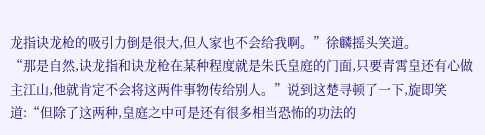龙指诀龙枪的吸引力倒是很大,但人家也不会给我啊。”徐麟摇头笑道。
“那是自然,诀龙指和诀龙枪在某种程度就是朱氏皇庭的门面,只要青霄皇还有心做主江山,他就肯定不会将这两件事物传给别人。”说到这楚寻顿了一下,旋即笑道:“但除了这两种,皇庭之中可是还有很多相当恐怖的功法的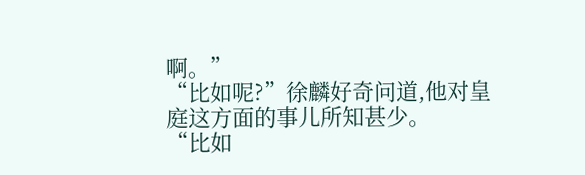啊。”
“比如呢?”徐麟好奇问道,他对皇庭这方面的事儿所知甚少。
“比如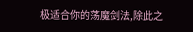极适合你的荡魔剑法,除此之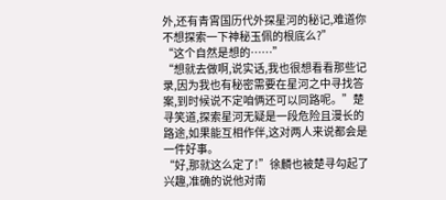外,还有青霄国历代外探星河的秘记,难道你不想探索一下神秘玉佩的根底么?”
“这个自然是想的……”
“想就去做啊,说实话,我也很想看看那些记录,因为我也有秘密需要在星河之中寻找答案,到时候说不定咱俩还可以同路呢。”楚寻笑道,探索星河无疑是一段危险且漫长的路途,如果能互相作伴,这对两人来说都会是一件好事。
“好,那就这么定了!”徐麟也被楚寻勾起了兴趣,准确的说他对南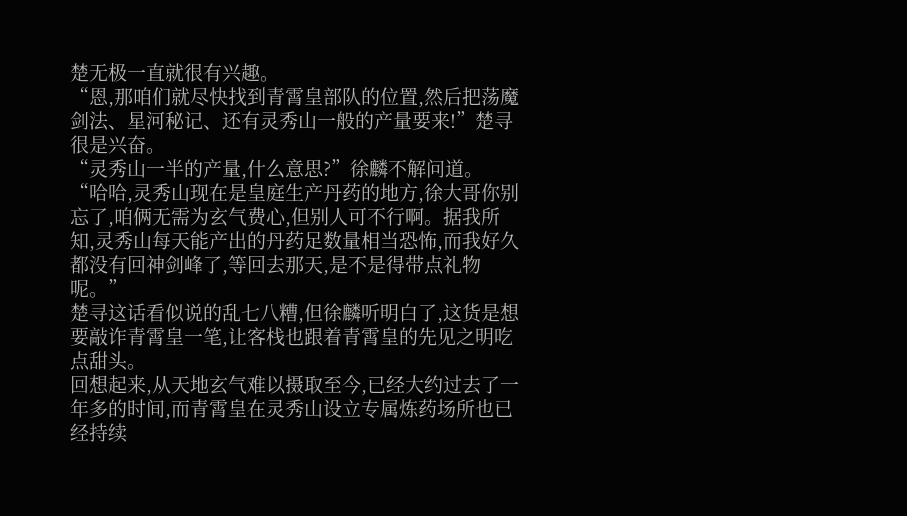楚无极一直就很有兴趣。
“恩,那咱们就尽快找到青霄皇部队的位置,然后把荡魔剑法、星河秘记、还有灵秀山一般的产量要来!”楚寻很是兴奋。
“灵秀山一半的产量,什么意思?”徐麟不解问道。
“哈哈,灵秀山现在是皇庭生产丹药的地方,徐大哥你别忘了,咱俩无需为玄气费心,但别人可不行啊。据我所知,灵秀山每天能产出的丹药足数量相当恐怖,而我好久都没有回神剑峰了,等回去那天,是不是得带点礼物呢。”
楚寻这话看似说的乱七八糟,但徐麟听明白了,这货是想要敲诈青霄皇一笔,让客栈也跟着青霄皇的先见之明吃点甜头。
回想起来,从天地玄气难以摄取至今,已经大约过去了一年多的时间,而青霄皇在灵秀山设立专属炼药场所也已经持续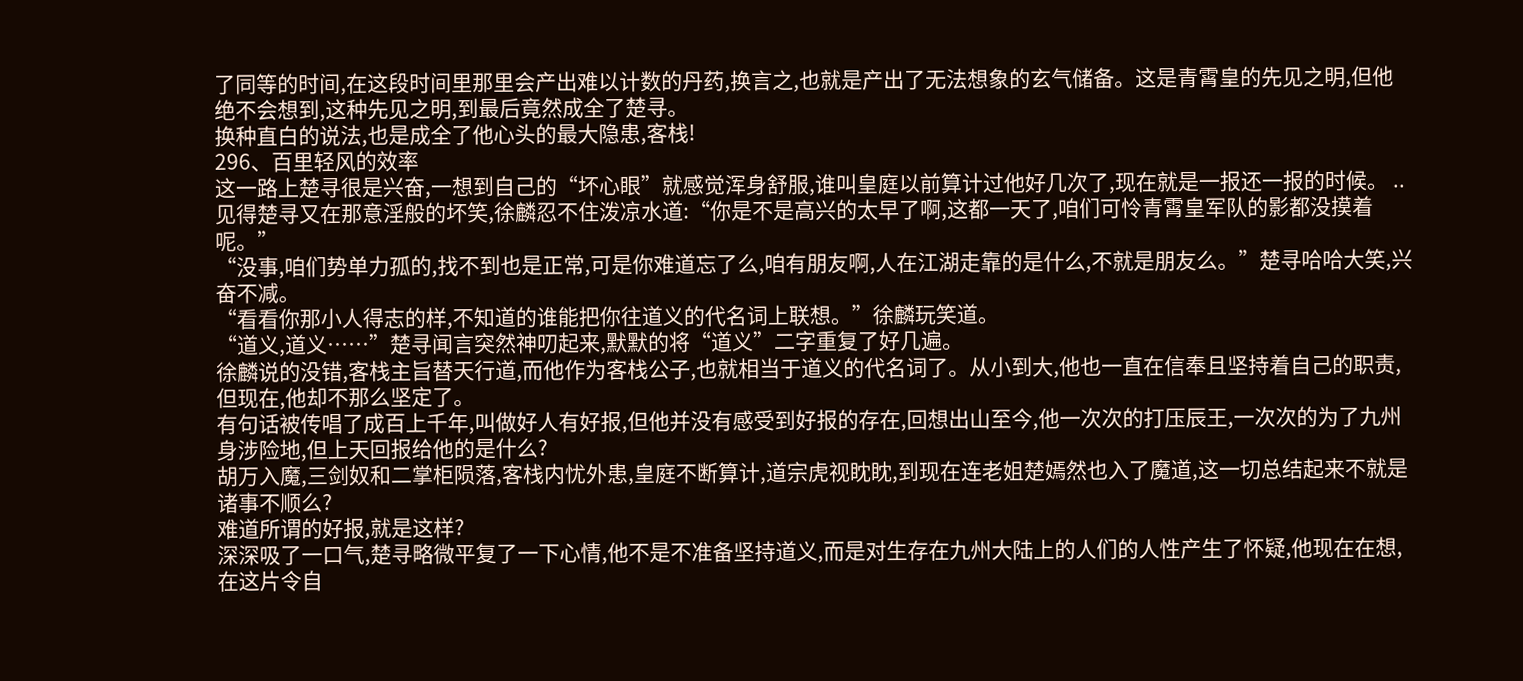了同等的时间,在这段时间里那里会产出难以计数的丹药,换言之,也就是产出了无法想象的玄气储备。这是青霄皇的先见之明,但他绝不会想到,这种先见之明,到最后竟然成全了楚寻。
换种直白的说法,也是成全了他心头的最大隐患,客栈!
296、百里轻风的效率
这一路上楚寻很是兴奋,一想到自己的“坏心眼”就感觉浑身舒服,谁叫皇庭以前算计过他好几次了,现在就是一报还一报的时候。 ..
见得楚寻又在那意淫般的坏笑,徐麟忍不住泼凉水道:“你是不是高兴的太早了啊,这都一天了,咱们可怜青霄皇军队的影都没摸着呢。”
“没事,咱们势单力孤的,找不到也是正常,可是你难道忘了么,咱有朋友啊,人在江湖走靠的是什么,不就是朋友么。”楚寻哈哈大笑,兴奋不减。
“看看你那小人得志的样,不知道的谁能把你往道义的代名词上联想。”徐麟玩笑道。
“道义,道义……”楚寻闻言突然神叨起来,默默的将“道义”二字重复了好几遍。
徐麟说的没错,客栈主旨替天行道,而他作为客栈公子,也就相当于道义的代名词了。从小到大,他也一直在信奉且坚持着自己的职责,但现在,他却不那么坚定了。
有句话被传唱了成百上千年,叫做好人有好报,但他并没有感受到好报的存在,回想出山至今,他一次次的打压辰王,一次次的为了九州身涉险地,但上天回报给他的是什么?
胡万入魔,三剑奴和二掌柜陨落,客栈内忧外患,皇庭不断算计,道宗虎视眈眈,到现在连老姐楚嫣然也入了魔道,这一切总结起来不就是诸事不顺么?
难道所谓的好报,就是这样?
深深吸了一口气,楚寻略微平复了一下心情,他不是不准备坚持道义,而是对生存在九州大陆上的人们的人性产生了怀疑,他现在在想,在这片令自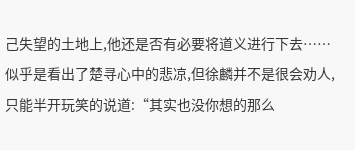己失望的土地上,他还是否有必要将道义进行下去……
似乎是看出了楚寻心中的悲凉,但徐麟并不是很会劝人,只能半开玩笑的说道:“其实也没你想的那么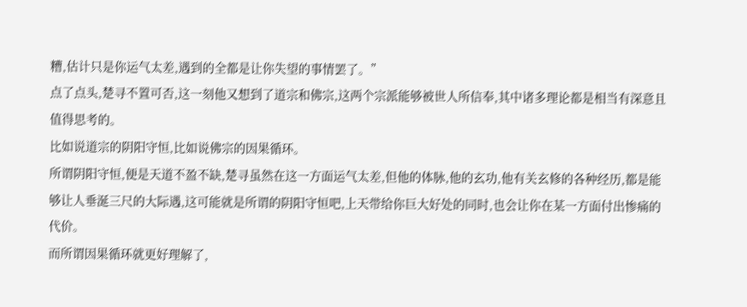糟,估计只是你运气太差,遇到的全都是让你失望的事情罢了。”
点了点头,楚寻不置可否,这一刻他又想到了道宗和佛宗,这两个宗派能够被世人所信奉,其中诸多理论都是相当有深意且值得思考的。
比如说道宗的阴阳守恒,比如说佛宗的因果循环。
所谓阴阳守恒,便是天道不盈不缺,楚寻虽然在这一方面运气太差,但他的体脉,他的玄功,他有关玄修的各种经历,都是能够让人垂涎三尺的大际遇,这可能就是所谓的阴阳守恒吧,上天带给你巨大好处的同时,也会让你在某一方面付出惨痛的代价。
而所谓因果循环就更好理解了,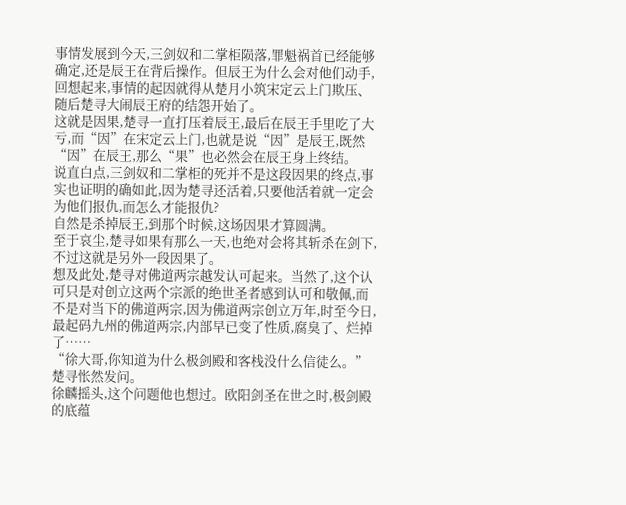事情发展到今天,三剑奴和二掌柜陨落,罪魁祸首已经能够确定,还是辰王在背后操作。但辰王为什么会对他们动手,回想起来,事情的起因就得从楚月小筑宋定云上门欺压、随后楚寻大闹辰王府的结怨开始了。
这就是因果,楚寻一直打压着辰王,最后在辰王手里吃了大亏,而“因”在宋定云上门,也就是说“因”是辰王,既然“因”在辰王,那么“果”也必然会在辰王身上终结。
说直白点,三剑奴和二掌柜的死并不是这段因果的终点,事实也证明的确如此,因为楚寻还活着,只要他活着就一定会为他们报仇,而怎么才能报仇?
自然是杀掉辰王,到那个时候,这场因果才算圆满。
至于哀尘,楚寻如果有那么一天,也绝对会将其斩杀在剑下,不过这就是另外一段因果了。
想及此处,楚寻对佛道两宗越发认可起来。当然了,这个认可只是对创立这两个宗派的绝世圣者感到认可和敬佩,而不是对当下的佛道两宗,因为佛道两宗创立万年,时至今日,最起码九州的佛道两宗,内部早已变了性质,腐臭了、烂掉了……
“徐大哥,你知道为什么极剑殿和客栈没什么信徒么。”楚寻怅然发问。
徐麟摇头,这个问题他也想过。欧阳剑圣在世之时,极剑殿的底蕴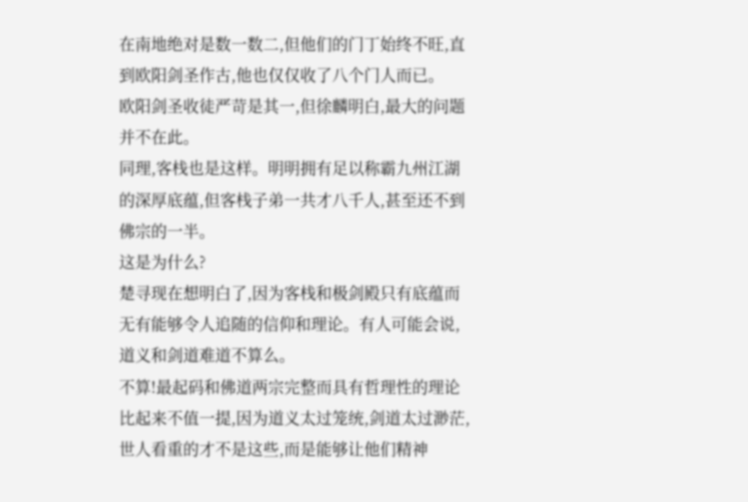在南地绝对是数一数二,但他们的门丁始终不旺,直到欧阳剑圣作古,他也仅仅收了八个门人而已。
欧阳剑圣收徒严苛是其一,但徐麟明白,最大的问题并不在此。
同理,客栈也是这样。明明拥有足以称霸九州江湖的深厚底蕴,但客栈子弟一共才八千人,甚至还不到佛宗的一半。
这是为什么?
楚寻现在想明白了,因为客栈和极剑殿只有底蕴而无有能够令人追随的信仰和理论。有人可能会说,道义和剑道难道不算么。
不算!最起码和佛道两宗完整而具有哲理性的理论比起来不值一提,因为道义太过笼统,剑道太过渺茫,世人看重的才不是这些,而是能够让他们精神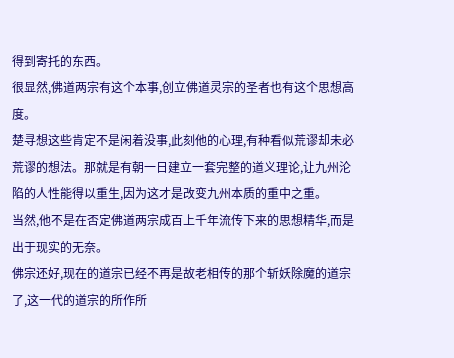得到寄托的东西。
很显然,佛道两宗有这个本事,创立佛道灵宗的圣者也有这个思想高度。
楚寻想这些肯定不是闲着没事,此刻他的心理,有种看似荒谬却未必荒谬的想法。那就是有朝一日建立一套完整的道义理论,让九州沦陷的人性能得以重生,因为这才是改变九州本质的重中之重。
当然,他不是在否定佛道两宗成百上千年流传下来的思想精华,而是出于现实的无奈。
佛宗还好,现在的道宗已经不再是故老相传的那个斩妖除魔的道宗了,这一代的道宗的所作所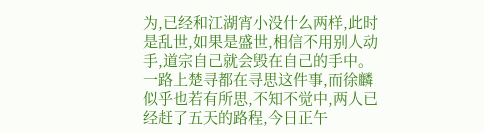为,已经和江湖宵小没什么两样,此时是乱世,如果是盛世,相信不用别人动手,道宗自己就会毁在自己的手中。
一路上楚寻都在寻思这件事,而徐麟似乎也若有所思,不知不觉中,两人已经赶了五天的路程,今日正午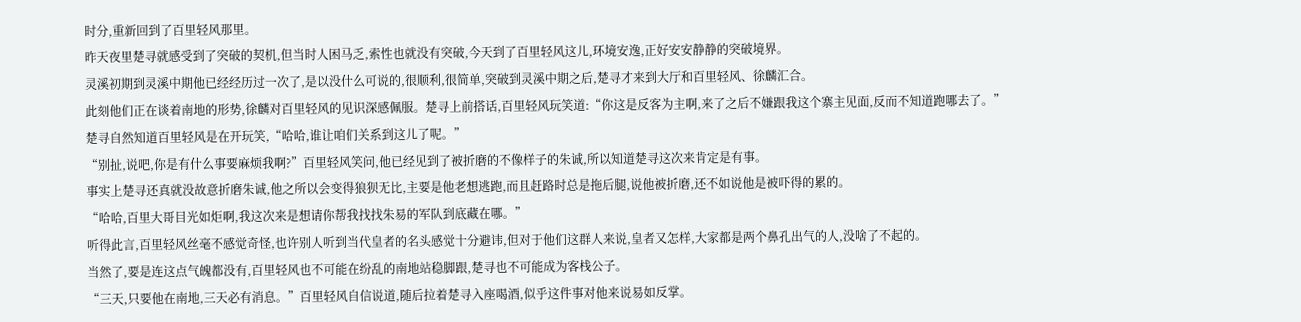时分,重新回到了百里轻风那里。
昨天夜里楚寻就感受到了突破的契机,但当时人困马乏,索性也就没有突破,今天到了百里轻风这儿,环境安逸,正好安安静静的突破境界。
灵溪初期到灵溪中期他已经经历过一次了,是以没什么可说的,很顺利,很简单,突破到灵溪中期之后,楚寻才来到大厅和百里轻风、徐麟汇合。
此刻他们正在谈着南地的形势,徐麟对百里轻风的见识深感佩服。楚寻上前搭话,百里轻风玩笑道:“你这是反客为主啊,来了之后不嫌跟我这个寨主见面,反而不知道跑哪去了。”
楚寻自然知道百里轻风是在开玩笑,“哈哈,谁让咱们关系到这儿了呢。”
“别扯,说吧,你是有什么事要麻烦我啊?”百里轻风笑问,他已经见到了被折磨的不像样子的朱诚,所以知道楚寻这次来肯定是有事。
事实上楚寻还真就没故意折磨朱诚,他之所以会变得狼狈无比,主要是他老想逃跑,而且赶路时总是拖后腿,说他被折磨,还不如说他是被吓得的累的。
“哈哈,百里大哥目光如炬啊,我这次来是想请你帮我找找朱易的军队到底藏在哪。”
听得此言,百里轻风丝毫不感觉奇怪,也许别人听到当代皇者的名头感觉十分避讳,但对于他们这群人来说,皇者又怎样,大家都是两个鼻孔出气的人,没啥了不起的。
当然了,要是连这点气魄都没有,百里轻风也不可能在纷乱的南地站稳脚跟,楚寻也不可能成为客栈公子。
“三天,只要他在南地,三天必有消息。”百里轻风自信说道,随后拉着楚寻入座喝酒,似乎这件事对他来说易如反掌。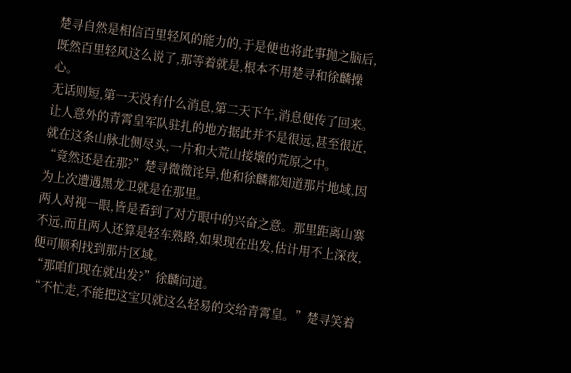楚寻自然是相信百里轻风的能力的,于是便也将此事抛之脑后,既然百里轻风这么说了,那等着就是,根本不用楚寻和徐麟操心。
无话则短,第一天没有什么消息,第二天下午,消息便传了回来。
让人意外的青霄皇军队驻扎的地方据此并不是很远,甚至很近,就在这条山脉北侧尽头,一片和大荒山接壤的荒原之中。
“竟然还是在那?”楚寻微微诧异,他和徐麟都知道那片地域,因为上次遭遇黑龙卫就是在那里。
两人对视一眼,皆是看到了对方眼中的兴奋之意。那里距离山寨不远,而且两人还算是轻车熟路,如果现在出发,估计用不上深夜,便可顺利找到那片区域。
“那咱们现在就出发?”徐麟问道。
“不忙走,不能把这宝贝就这么轻易的交给青霄皇。”楚寻笑着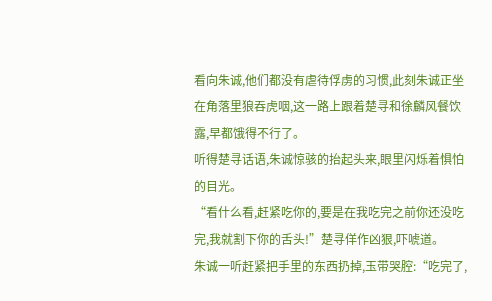看向朱诚,他们都没有虐待俘虏的习惯,此刻朱诚正坐在角落里狼吞虎咽,这一路上跟着楚寻和徐麟风餐饮露,早都饿得不行了。
听得楚寻话语,朱诚惊骇的抬起头来,眼里闪烁着惧怕的目光。
“看什么看,赶紧吃你的,要是在我吃完之前你还没吃完,我就割下你的舌头!”楚寻佯作凶狠,吓唬道。
朱诚一听赶紧把手里的东西扔掉,玉带哭腔:“吃完了,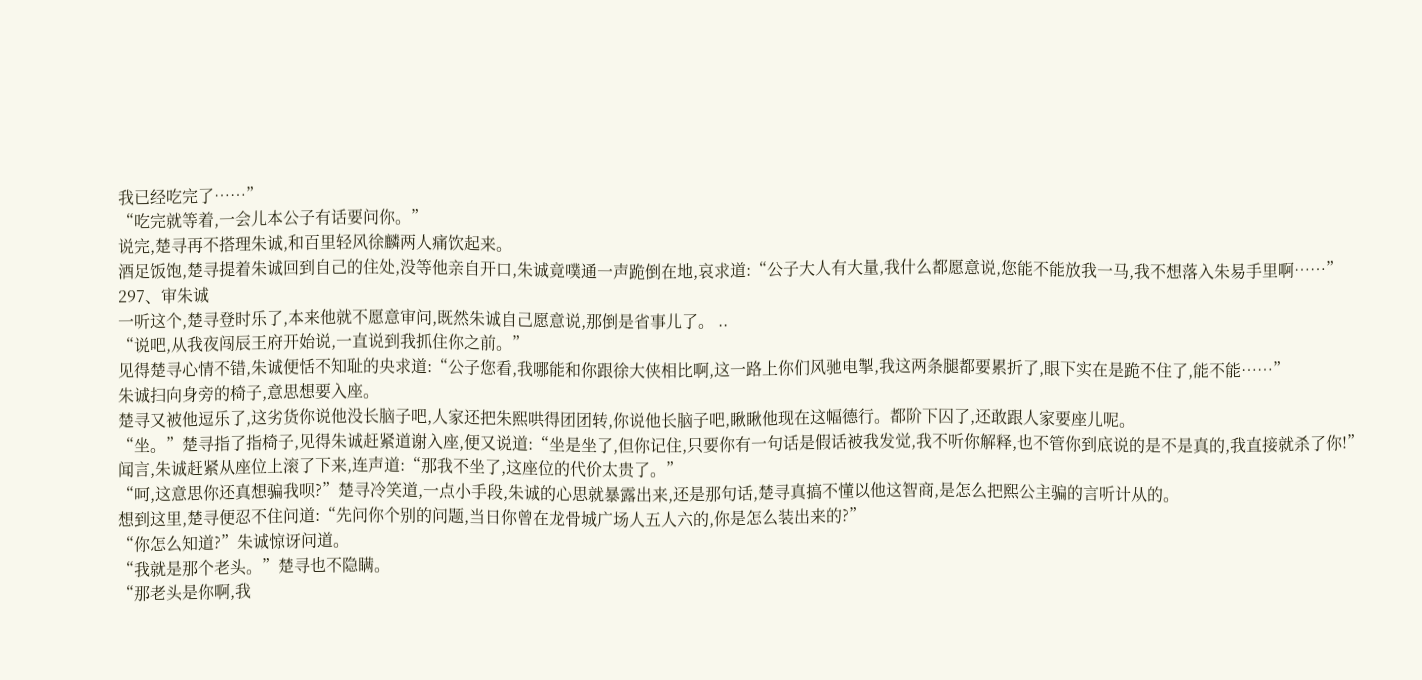我已经吃完了……”
“吃完就等着,一会儿本公子有话要问你。”
说完,楚寻再不搭理朱诚,和百里轻风徐麟两人痛饮起来。
酒足饭饱,楚寻提着朱诚回到自己的住处,没等他亲自开口,朱诚竟噗通一声跪倒在地,哀求道:“公子大人有大量,我什么都愿意说,您能不能放我一马,我不想落入朱易手里啊……”
297、审朱诚
一听这个,楚寻登时乐了,本来他就不愿意审问,既然朱诚自己愿意说,那倒是省事儿了。 ..
“说吧,从我夜闯辰王府开始说,一直说到我抓住你之前。”
见得楚寻心情不错,朱诚便恬不知耻的央求道:“公子您看,我哪能和你跟徐大侠相比啊,这一路上你们风驰电掣,我这两条腿都要累折了,眼下实在是跪不住了,能不能……”
朱诚扫向身旁的椅子,意思想要入座。
楚寻又被他逗乐了,这劣货你说他没长脑子吧,人家还把朱熙哄得团团转,你说他长脑子吧,瞅瞅他现在这幅德行。都阶下囚了,还敢跟人家要座儿呢。
“坐。”楚寻指了指椅子,见得朱诚赶紧道谢入座,便又说道:“坐是坐了,但你记住,只要你有一句话是假话被我发觉,我不听你解释,也不管你到底说的是不是真的,我直接就杀了你!”
闻言,朱诚赶紧从座位上滚了下来,连声道:“那我不坐了,这座位的代价太贵了。”
“呵,这意思你还真想骗我呗?”楚寻冷笑道,一点小手段,朱诚的心思就暴露出来,还是那句话,楚寻真搞不懂以他这智商,是怎么把熙公主骗的言听计从的。
想到这里,楚寻便忍不住问道:“先问你个别的问题,当日你曾在龙骨城广场人五人六的,你是怎么装出来的?”
“你怎么知道?”朱诚惊讶问道。
“我就是那个老头。”楚寻也不隐瞒。
“那老头是你啊,我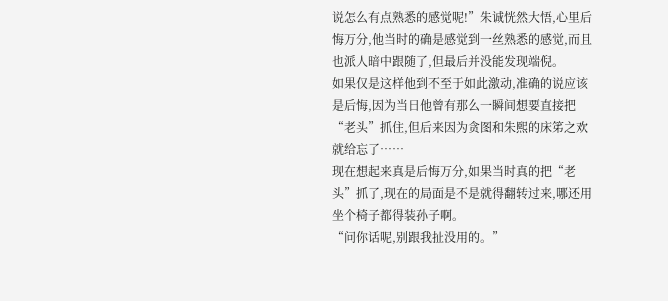说怎么有点熟悉的感觉呢!”朱诚恍然大悟,心里后悔万分,他当时的确是感觉到一丝熟悉的感觉,而且也派人暗中跟随了,但最后并没能发现端倪。
如果仅是这样他到不至于如此激动,准确的说应该是后悔,因为当日他曾有那么一瞬间想要直接把“老头”抓住,但后来因为贪图和朱熙的床笫之欢就给忘了……
现在想起来真是后悔万分,如果当时真的把“老头”抓了,现在的局面是不是就得翻转过来,哪还用坐个椅子都得装孙子啊。
“问你话呢,别跟我扯没用的。”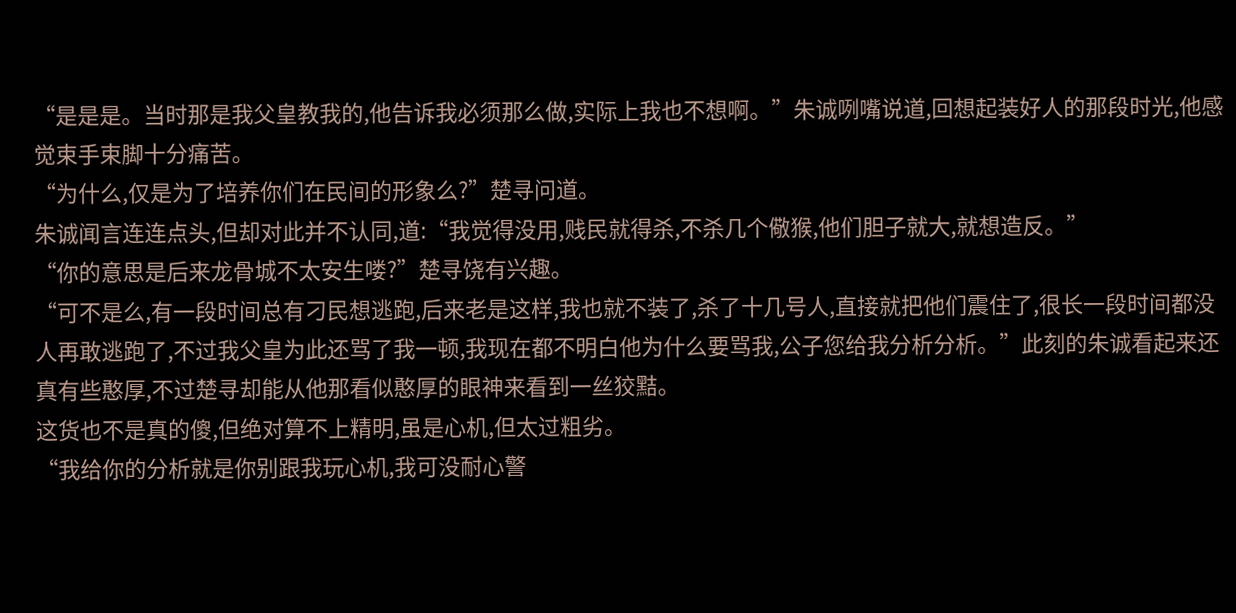“是是是。当时那是我父皇教我的,他告诉我必须那么做,实际上我也不想啊。”朱诚咧嘴说道,回想起装好人的那段时光,他感觉束手束脚十分痛苦。
“为什么,仅是为了培养你们在民间的形象么?”楚寻问道。
朱诚闻言连连点头,但却对此并不认同,道:“我觉得没用,贱民就得杀,不杀几个儆猴,他们胆子就大,就想造反。”
“你的意思是后来龙骨城不太安生喽?”楚寻饶有兴趣。
“可不是么,有一段时间总有刁民想逃跑,后来老是这样,我也就不装了,杀了十几号人,直接就把他们震住了,很长一段时间都没人再敢逃跑了,不过我父皇为此还骂了我一顿,我现在都不明白他为什么要骂我,公子您给我分析分析。”此刻的朱诚看起来还真有些憨厚,不过楚寻却能从他那看似憨厚的眼神来看到一丝狡黠。
这货也不是真的傻,但绝对算不上精明,虽是心机,但太过粗劣。
“我给你的分析就是你别跟我玩心机,我可没耐心警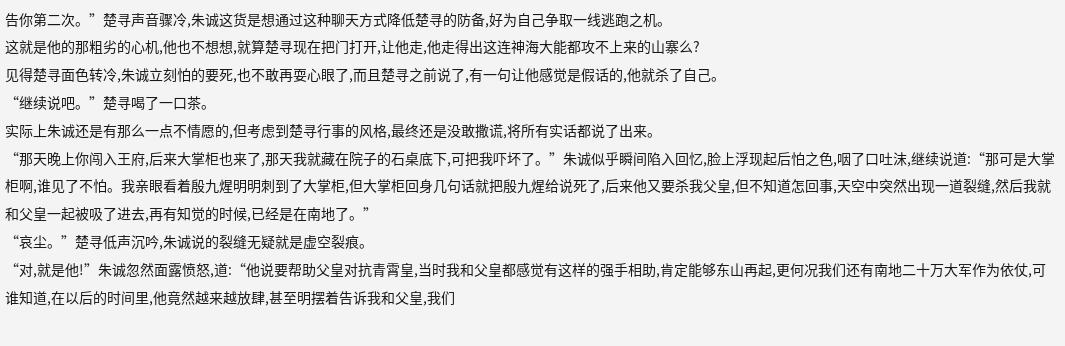告你第二次。”楚寻声音骤冷,朱诚这货是想通过这种聊天方式降低楚寻的防备,好为自己争取一线逃跑之机。
这就是他的那粗劣的心机,他也不想想,就算楚寻现在把门打开,让他走,他走得出这连神海大能都攻不上来的山寨么?
见得楚寻面色转冷,朱诚立刻怕的要死,也不敢再耍心眼了,而且楚寻之前说了,有一句让他感觉是假话的,他就杀了自己。
“继续说吧。”楚寻喝了一口茶。
实际上朱诚还是有那么一点不情愿的,但考虑到楚寻行事的风格,最终还是没敢撒谎,将所有实话都说了出来。
“那天晚上你闯入王府,后来大掌柜也来了,那天我就藏在院子的石桌底下,可把我吓坏了。”朱诚似乎瞬间陷入回忆,脸上浮现起后怕之色,咽了口吐沫,继续说道:“那可是大掌柜啊,谁见了不怕。我亲眼看着殷九煋明明刺到了大掌柜,但大掌柜回身几句话就把殷九煋给说死了,后来他又要杀我父皇,但不知道怎回事,天空中突然出现一道裂缝,然后我就和父皇一起被吸了进去,再有知觉的时候,已经是在南地了。”
“哀尘。”楚寻低声沉吟,朱诚说的裂缝无疑就是虚空裂痕。
“对,就是他!”朱诚忽然面露愤怒,道:“他说要帮助父皇对抗青霄皇,当时我和父皇都感觉有这样的强手相助,肯定能够东山再起,更何况我们还有南地二十万大军作为依仗,可谁知道,在以后的时间里,他竟然越来越放肆,甚至明摆着告诉我和父皇,我们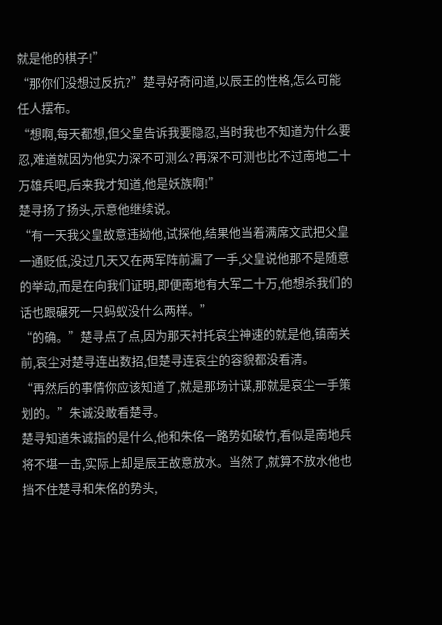就是他的棋子!”
“那你们没想过反抗?”楚寻好奇问道,以辰王的性格,怎么可能任人摆布。
“想啊,每天都想,但父皇告诉我要隐忍,当时我也不知道为什么要忍,难道就因为他实力深不可测么?再深不可测也比不过南地二十万雄兵吧,后来我才知道,他是妖族啊!”
楚寻扬了扬头,示意他继续说。
“有一天我父皇故意违拗他,试探他,结果他当着满席文武把父皇一通贬低,没过几天又在两军阵前漏了一手,父皇说他那不是随意的举动,而是在向我们证明,即便南地有大军二十万,他想杀我们的话也跟碾死一只蚂蚁没什么两样。”
“的确。”楚寻点了点,因为那天衬托哀尘神速的就是他,镇南关前,哀尘对楚寻连出数招,但楚寻连哀尘的容貌都没看清。
“再然后的事情你应该知道了,就是那场计谋,那就是哀尘一手策划的。”朱诚没敢看楚寻。
楚寻知道朱诚指的是什么,他和朱佲一路势如破竹,看似是南地兵将不堪一击,实际上却是辰王故意放水。当然了,就算不放水他也挡不住楚寻和朱佲的势头,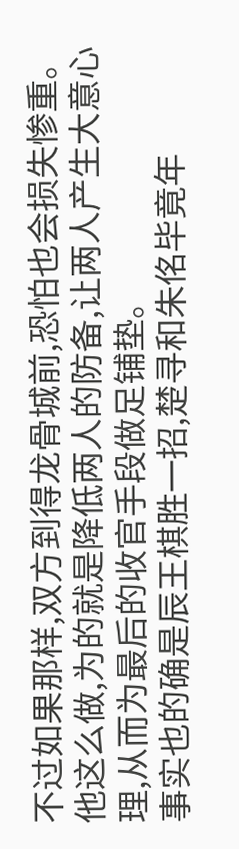不过如果那样,双方到得龙骨城前,恐怕也会损失惨重。
他这么做,为的就是降低两人的防备,让两人产生大意心理,从而为最后的收官手段做足铺垫。
事实也的确是辰王棋胜一招,楚寻和朱佲毕竟年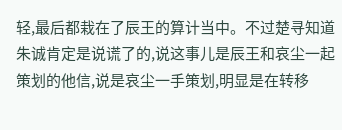轻,最后都栽在了辰王的算计当中。不过楚寻知道朱诚肯定是说谎了的,说这事儿是辰王和哀尘一起策划的他信,说是哀尘一手策划,明显是在转移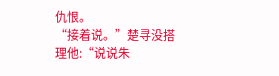仇恨。
“接着说。”楚寻没搭理他:“说说朱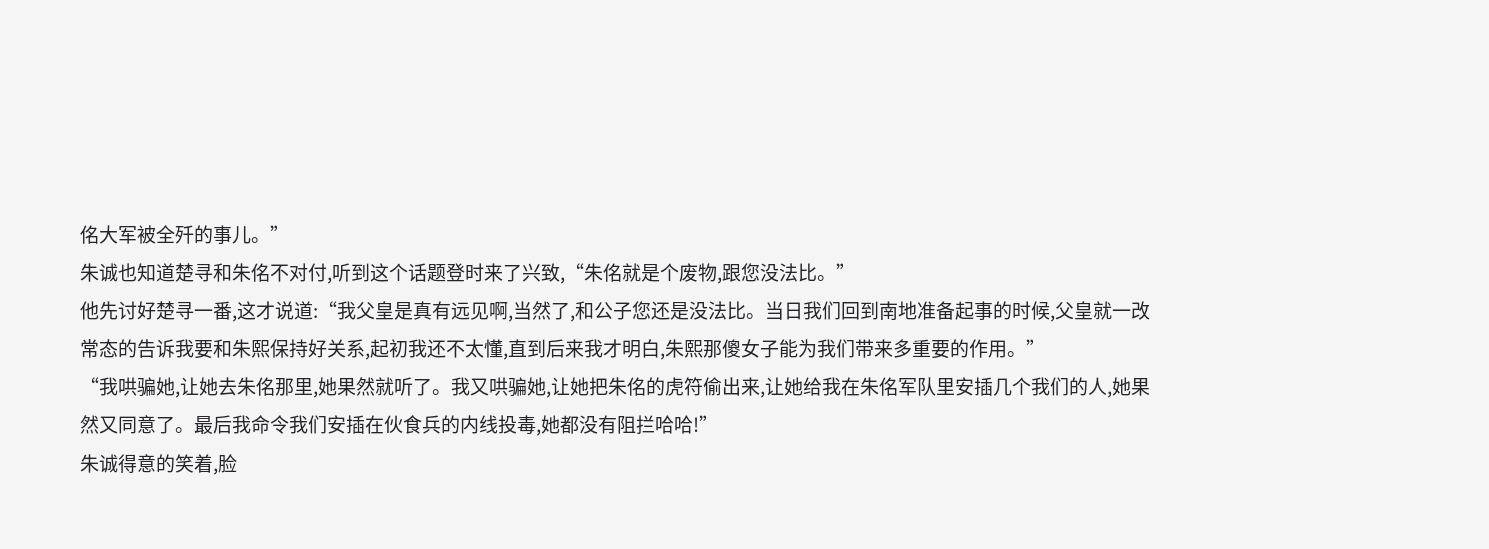佲大军被全歼的事儿。”
朱诚也知道楚寻和朱佲不对付,听到这个话题登时来了兴致,“朱佲就是个废物,跟您没法比。”
他先讨好楚寻一番,这才说道:“我父皇是真有远见啊,当然了,和公子您还是没法比。当日我们回到南地准备起事的时候,父皇就一改常态的告诉我要和朱熙保持好关系,起初我还不太懂,直到后来我才明白,朱熙那傻女子能为我们带来多重要的作用。”
“我哄骗她,让她去朱佲那里,她果然就听了。我又哄骗她,让她把朱佲的虎符偷出来,让她给我在朱佲军队里安插几个我们的人,她果然又同意了。最后我命令我们安插在伙食兵的内线投毒,她都没有阻拦哈哈!”
朱诚得意的笑着,脸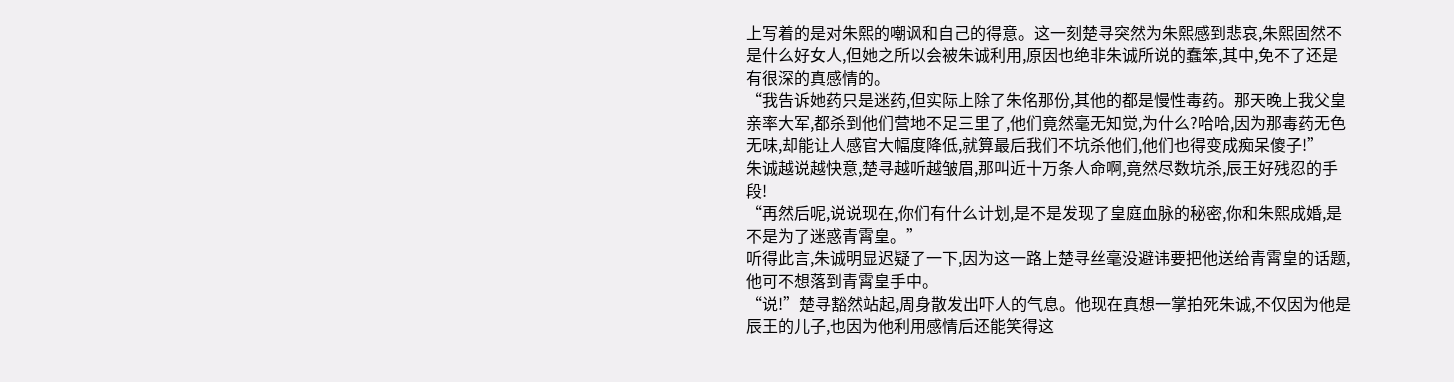上写着的是对朱熙的嘲讽和自己的得意。这一刻楚寻突然为朱熙感到悲哀,朱熙固然不是什么好女人,但她之所以会被朱诚利用,原因也绝非朱诚所说的蠢笨,其中,免不了还是有很深的真感情的。
“我告诉她药只是迷药,但实际上除了朱佲那份,其他的都是慢性毒药。那天晚上我父皇亲率大军,都杀到他们营地不足三里了,他们竟然毫无知觉,为什么?哈哈,因为那毒药无色无味,却能让人感官大幅度降低,就算最后我们不坑杀他们,他们也得变成痴呆傻子!”
朱诚越说越快意,楚寻越听越皱眉,那叫近十万条人命啊,竟然尽数坑杀,辰王好残忍的手段!
“再然后呢,说说现在,你们有什么计划,是不是发现了皇庭血脉的秘密,你和朱熙成婚,是不是为了迷惑青霄皇。”
听得此言,朱诚明显迟疑了一下,因为这一路上楚寻丝毫没避讳要把他送给青霄皇的话题,他可不想落到青霄皇手中。
“说!”楚寻豁然站起,周身散发出吓人的气息。他现在真想一掌拍死朱诚,不仅因为他是辰王的儿子,也因为他利用感情后还能笑得这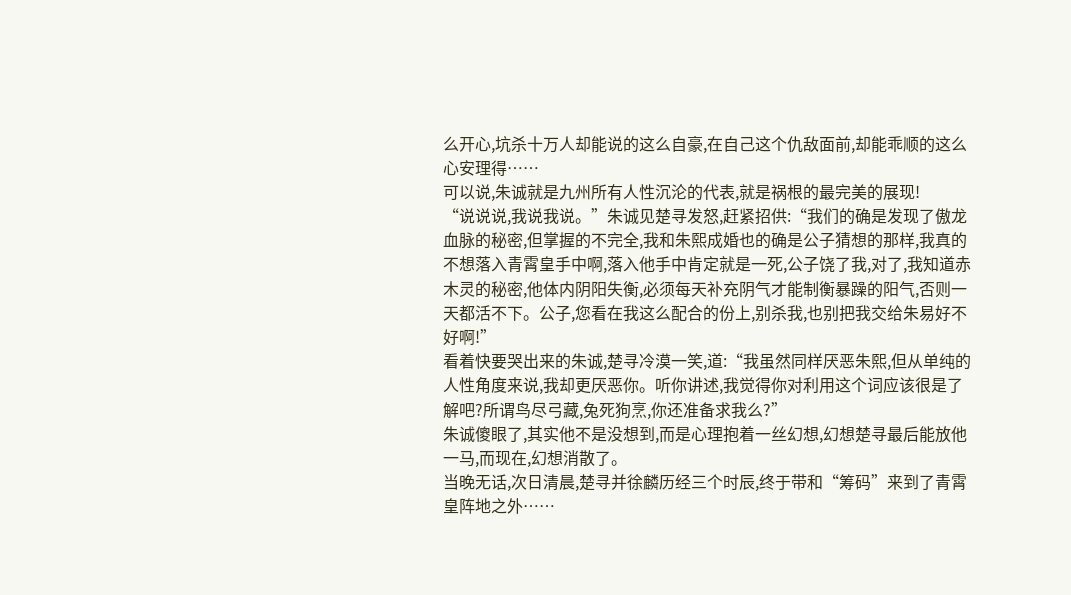么开心,坑杀十万人却能说的这么自豪,在自己这个仇敌面前,却能乖顺的这么心安理得……
可以说,朱诚就是九州所有人性沉沦的代表,就是祸根的最完美的展现!
“说说说,我说我说。”朱诚见楚寻发怒,赶紧招供:“我们的确是发现了傲龙血脉的秘密,但掌握的不完全,我和朱熙成婚也的确是公子猜想的那样,我真的不想落入青霄皇手中啊,落入他手中肯定就是一死,公子饶了我,对了,我知道赤木灵的秘密,他体内阴阳失衡,必须每天补充阴气才能制衡暴躁的阳气,否则一天都活不下。公子,您看在我这么配合的份上,别杀我,也别把我交给朱易好不好啊!”
看着快要哭出来的朱诚,楚寻冷漠一笑,道:“我虽然同样厌恶朱熙,但从单纯的人性角度来说,我却更厌恶你。听你讲述,我觉得你对利用这个词应该很是了解吧?所谓鸟尽弓藏,兔死狗烹,你还准备求我么?”
朱诚傻眼了,其实他不是没想到,而是心理抱着一丝幻想,幻想楚寻最后能放他一马,而现在,幻想消散了。
当晚无话,次日清晨,楚寻并徐麟历经三个时辰,终于带和“筹码”来到了青霄皇阵地之外……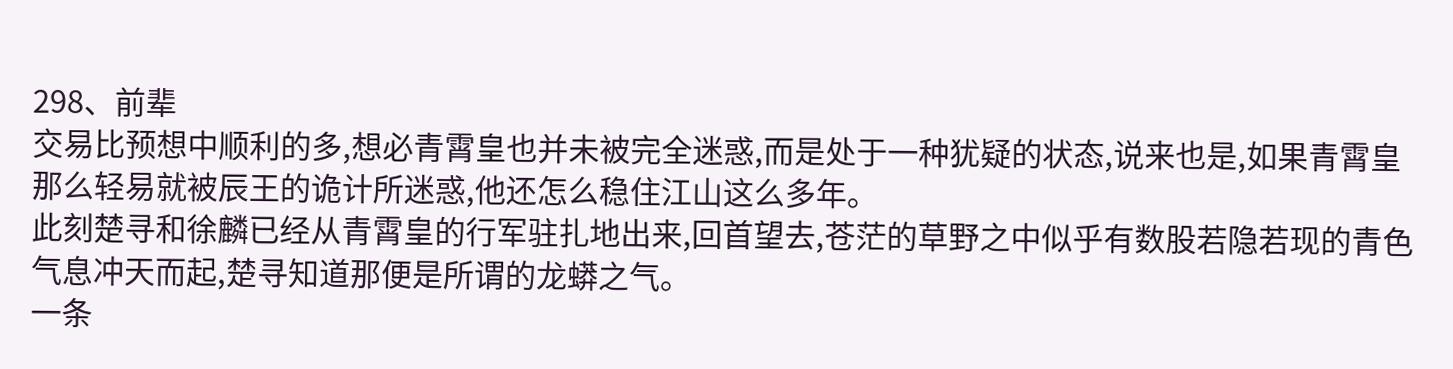298、前辈
交易比预想中顺利的多,想必青霄皇也并未被完全迷惑,而是处于一种犹疑的状态,说来也是,如果青霄皇那么轻易就被辰王的诡计所迷惑,他还怎么稳住江山这么多年。
此刻楚寻和徐麟已经从青霄皇的行军驻扎地出来,回首望去,苍茫的草野之中似乎有数股若隐若现的青色气息冲天而起,楚寻知道那便是所谓的龙蟒之气。
一条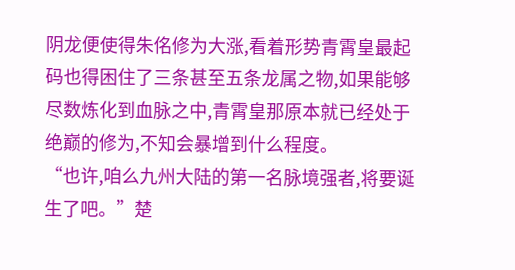阴龙便使得朱佲修为大涨,看着形势青霄皇最起码也得困住了三条甚至五条龙属之物,如果能够尽数炼化到血脉之中,青霄皇那原本就已经处于绝巅的修为,不知会暴增到什么程度。
“也许,咱么九州大陆的第一名脉境强者,将要诞生了吧。”楚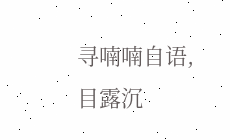寻喃喃自语,目露沉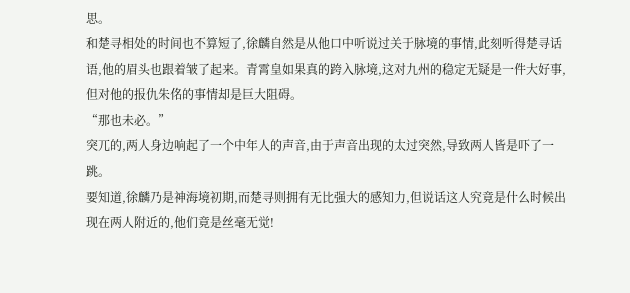思。
和楚寻相处的时间也不算短了,徐麟自然是从他口中听说过关于脉境的事情,此刻听得楚寻话语,他的眉头也跟着皱了起来。青霄皇如果真的跨入脉境,这对九州的稳定无疑是一件大好事,但对他的报仇朱佲的事情却是巨大阻碍。
“那也未必。”
突兀的,两人身边响起了一个中年人的声音,由于声音出现的太过突然,导致两人皆是吓了一跳。
要知道,徐麟乃是神海境初期,而楚寻则拥有无比强大的感知力,但说话这人究竟是什么时候出现在两人附近的,他们竟是丝毫无觉!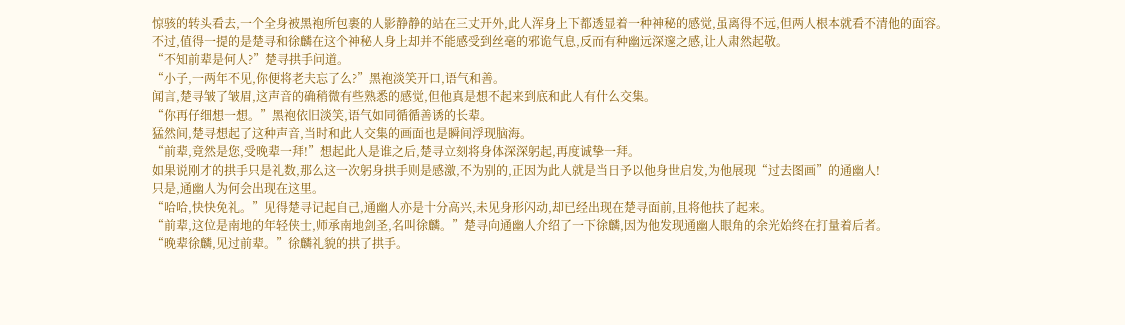惊骇的转头看去,一个全身被黑袍所包裹的人影静静的站在三丈开外,此人浑身上下都透显着一种神秘的感觉,虽离得不远,但两人根本就看不清他的面容。
不过,值得一提的是楚寻和徐麟在这个神秘人身上却并不能感受到丝毫的邪诡气息,反而有种幽远深邃之感,让人肃然起敬。
“不知前辈是何人?”楚寻拱手问道。
“小子,一两年不见,你便将老夫忘了么?”黑袍淡笑开口,语气和善。
闻言,楚寻皱了皱眉,这声音的确稍微有些熟悉的感觉,但他真是想不起来到底和此人有什么交集。
“你再仔细想一想。”黑袍依旧淡笑,语气如同循循善诱的长辈。
猛然间,楚寻想起了这种声音,当时和此人交集的画面也是瞬间浮现脑海。
“前辈,竟然是您,受晚辈一拜!”想起此人是谁之后,楚寻立刻将身体深深躬起,再度诚挚一拜。
如果说刚才的拱手只是礼数,那么这一次躬身拱手则是感激,不为别的,正因为此人就是当日予以他身世启发,为他展现“过去图画”的通幽人!
只是,通幽人为何会出现在这里。
“哈哈,快快免礼。”见得楚寻记起自己,通幽人亦是十分高兴,未见身形闪动,却已经出现在楚寻面前,且将他扶了起来。
“前辈,这位是南地的年轻侠士,师承南地剑圣,名叫徐麟。”楚寻向通幽人介绍了一下徐麟,因为他发现通幽人眼角的余光始终在打量着后者。
“晚辈徐麟,见过前辈。”徐麟礼貌的拱了拱手。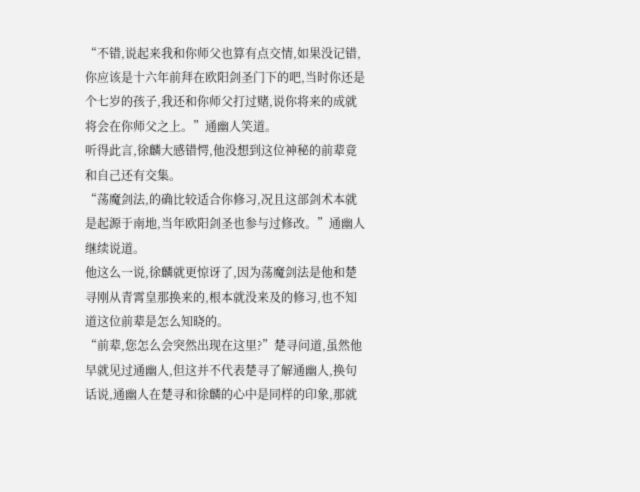“不错,说起来我和你师父也算有点交情,如果没记错,你应该是十六年前拜在欧阳剑圣门下的吧,当时你还是个七岁的孩子,我还和你师父打过赌,说你将来的成就将会在你师父之上。”通幽人笑道。
听得此言,徐麟大感错愕,他没想到这位神秘的前辈竟和自己还有交集。
“荡魔剑法,的确比较适合你修习,况且这部剑术本就是起源于南地,当年欧阳剑圣也参与过修改。”通幽人继续说道。
他这么一说,徐麟就更惊讶了,因为荡魔剑法是他和楚寻刚从青霄皇那换来的,根本就没来及的修习,也不知道这位前辈是怎么知晓的。
“前辈,您怎么会突然出现在这里?”楚寻问道,虽然他早就见过通幽人,但这并不代表楚寻了解通幽人,换句话说,通幽人在楚寻和徐麟的心中是同样的印象,那就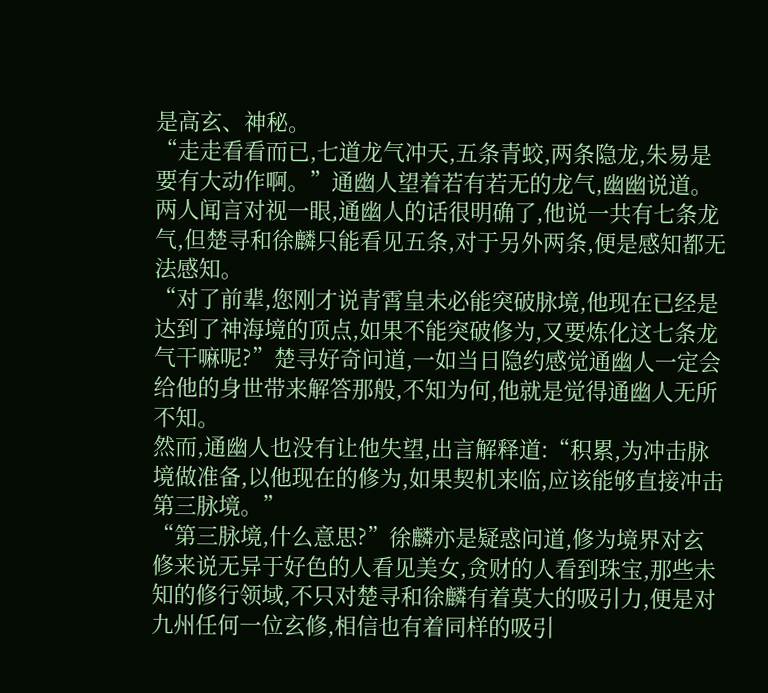是高玄、神秘。
“走走看看而已,七道龙气冲天,五条青蛟,两条隐龙,朱易是要有大动作啊。”通幽人望着若有若无的龙气,幽幽说道。
两人闻言对视一眼,通幽人的话很明确了,他说一共有七条龙气,但楚寻和徐麟只能看见五条,对于另外两条,便是感知都无法感知。
“对了前辈,您刚才说青霄皇未必能突破脉境,他现在已经是达到了神海境的顶点,如果不能突破修为,又要炼化这七条龙气干嘛呢?”楚寻好奇问道,一如当日隐约感觉通幽人一定会给他的身世带来解答那般,不知为何,他就是觉得通幽人无所不知。
然而,通幽人也没有让他失望,出言解释道:“积累,为冲击脉境做准备,以他现在的修为,如果契机来临,应该能够直接冲击第三脉境。”
“第三脉境,什么意思?”徐麟亦是疑惑问道,修为境界对玄修来说无异于好色的人看见美女,贪财的人看到珠宝,那些未知的修行领域,不只对楚寻和徐麟有着莫大的吸引力,便是对九州任何一位玄修,相信也有着同样的吸引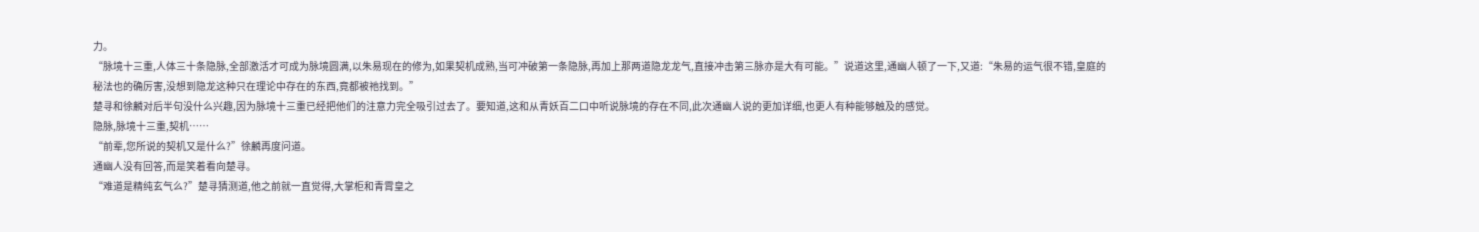力。
“脉境十三重,人体三十条隐脉,全部激活才可成为脉境圆满,以朱易现在的修为,如果契机成熟,当可冲破第一条隐脉,再加上那两道隐龙龙气,直接冲击第三脉亦是大有可能。”说道这里,通幽人顿了一下,又道:“朱易的运气很不错,皇庭的秘法也的确厉害,没想到隐龙这种只在理论中存在的东西,竟都被祂找到。”
楚寻和徐麟对后半句没什么兴趣,因为脉境十三重已经把他们的注意力完全吸引过去了。要知道,这和从青妖百二口中听说脉境的存在不同,此次通幽人说的更加详细,也更人有种能够触及的感觉。
隐脉,脉境十三重,契机……
“前辈,您所说的契机又是什么?”徐麟再度问道。
通幽人没有回答,而是笑着看向楚寻。
“难道是精纯玄气么?”楚寻猜测道,他之前就一直觉得,大掌柜和青霄皇之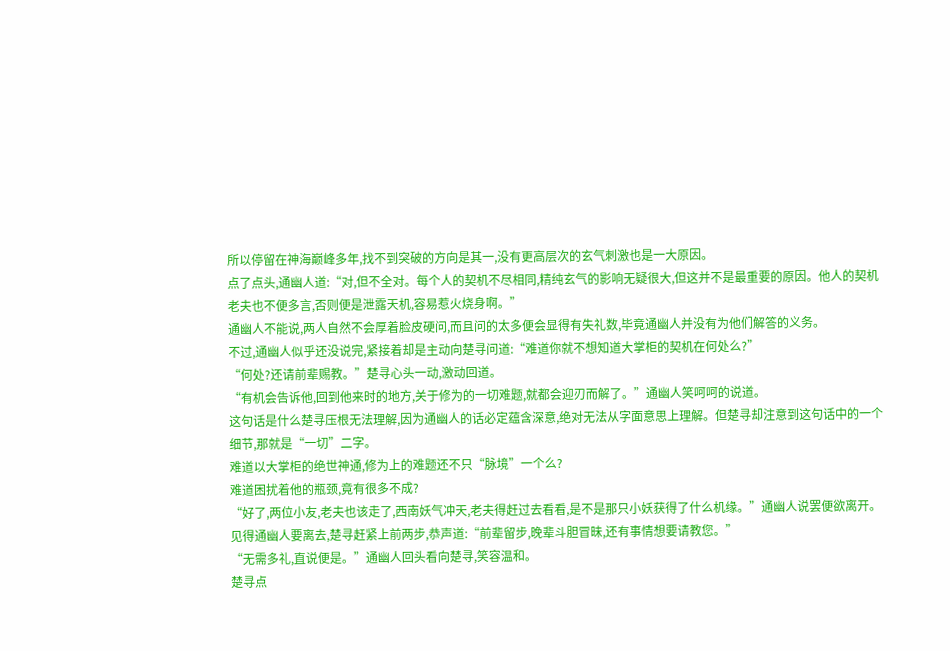所以停留在神海巅峰多年,找不到突破的方向是其一,没有更高层次的玄气刺激也是一大原因。
点了点头,通幽人道:“对,但不全对。每个人的契机不尽相同,精纯玄气的影响无疑很大,但这并不是最重要的原因。他人的契机老夫也不便多言,否则便是泄露天机,容易惹火烧身啊。”
通幽人不能说,两人自然不会厚着脸皮硬问,而且问的太多便会显得有失礼数,毕竟通幽人并没有为他们解答的义务。
不过,通幽人似乎还没说完,紧接着却是主动向楚寻问道:“难道你就不想知道大掌柜的契机在何处么?”
“何处?还请前辈赐教。”楚寻心头一动,激动回道。
“有机会告诉他,回到他来时的地方,关于修为的一切难题,就都会迎刃而解了。”通幽人笑呵呵的说道。
这句话是什么楚寻压根无法理解,因为通幽人的话必定蕴含深意,绝对无法从字面意思上理解。但楚寻却注意到这句话中的一个细节,那就是“一切”二字。
难道以大掌柜的绝世神通,修为上的难题还不只“脉境”一个么?
难道困扰着他的瓶颈,竟有很多不成?
“好了,两位小友,老夫也该走了,西南妖气冲天,老夫得赶过去看看,是不是那只小妖获得了什么机缘。”通幽人说罢便欲离开。
见得通幽人要离去,楚寻赶紧上前两步,恭声道:“前辈留步,晚辈斗胆冒昧,还有事情想要请教您。”
“无需多礼,直说便是。”通幽人回头看向楚寻,笑容温和。
楚寻点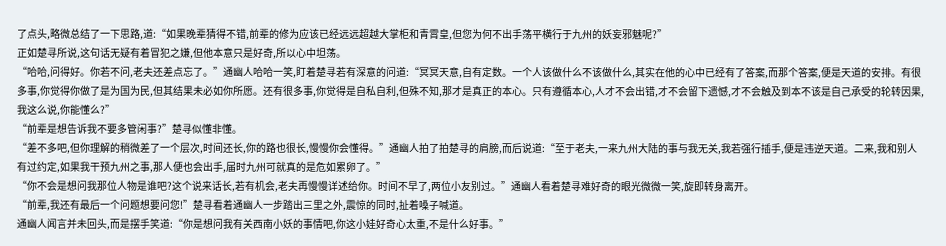了点头,略微总结了一下思路,道:“如果晚辈猜得不错,前辈的修为应该已经远远超越大掌柜和青霄皇,但您为何不出手荡平横行于九州的妖妄邪魅呢?”
正如楚寻所说,这句话无疑有着冒犯之嫌,但他本意只是好奇,所以心中坦荡。
“哈哈,问得好。你若不问,老夫还差点忘了。”通幽人哈哈一笑,盯着楚寻若有深意的问道:“冥冥天意,自有定数。一个人该做什么不该做什么,其实在他的心中已经有了答案,而那个答案,便是天道的安排。有很多事,你觉得你做了是为国为民,但其结果未必如你所愿。还有很多事,你觉得是自私自利,但殊不知,那才是真正的本心。只有遵循本心,人才不会出错,才不会留下遗憾,才不会触及到本不该是自己承受的轮转因果,我这么说,你能懂么?”
“前辈是想告诉我不要多管闲事?”楚寻似懂非懂。
“差不多吧,但你理解的稍微差了一个层次,时间还长,你的路也很长,慢慢你会懂得。”通幽人拍了拍楚寻的肩膀,而后说道:“至于老夫,一来九州大陆的事与我无关,我若强行插手,便是违逆天道。二来,我和别人有过约定,如果我干预九州之事,那人便也会出手,届时九州可就真的是危如累卵了。”
“你不会是想问我那位人物是谁吧?这个说来话长,若有机会,老夫再慢慢详述给你。时间不早了,两位小友别过。”通幽人看着楚寻难好奇的眼光微微一笑,旋即转身离开。
“前辈,我还有最后一个问题想要问您!”楚寻看着通幽人一步踏出三里之外,震惊的同时,扯着嗓子喊道。
通幽人闻言并未回头,而是摆手笑道:“你是想问我有关西南小妖的事情吧,你这小娃好奇心太重,不是什么好事。”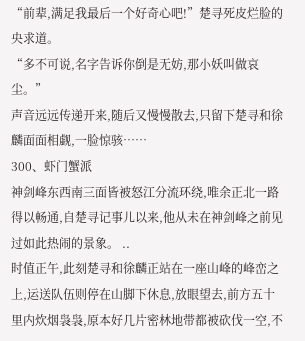“前辈,满足我最后一个好奇心吧!”楚寻死皮烂脸的央求道。
“多不可说,名字告诉你倒是无妨,那小妖叫做哀尘。”
声音远远传递开来,随后又慢慢散去,只留下楚寻和徐麟面面相觑,一脸惊骇……
300、虾门蟹派
神剑峰东西南三面皆被怒江分流环绕,唯余正北一路得以畅通,自楚寻记事儿以来,他从未在神剑峰之前见过如此热闹的景象。 ..
时值正午,此刻楚寻和徐麟正站在一座山峰的峰峦之上,运送队伍则停在山脚下休息,放眼望去,前方五十里内炊烟袅袅,原本好几片密林地带都被砍伐一空,不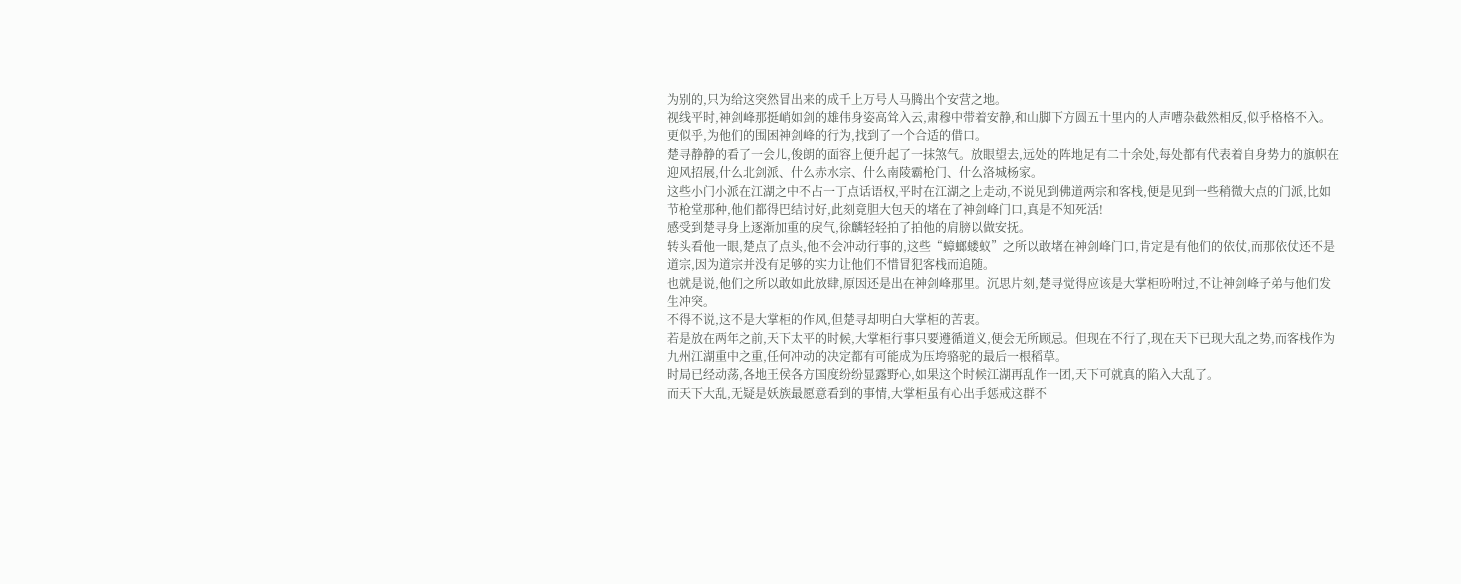为别的,只为给这突然冒出来的成千上万号人马腾出个安营之地。
视线平时,神剑峰那挺峭如剑的雄伟身姿高耸入云,肃穆中带着安静,和山脚下方圆五十里内的人声嘈杂截然相反,似乎格格不入。
更似乎,为他们的围困神剑峰的行为,找到了一个合适的借口。
楚寻静静的看了一会儿,俊朗的面容上便升起了一抹煞气。放眼望去,远处的阵地足有二十余处,每处都有代表着自身势力的旗帜在迎风招展,什么北剑派、什么赤水宗、什么南陵霸枪门、什么洛城杨家。
这些小门小派在江湖之中不占一丁点话语权,平时在江湖之上走动,不说见到佛道两宗和客栈,便是见到一些稍微大点的门派,比如节枪堂那种,他们都得巴结讨好,此刻竟胆大包天的堵在了神剑峰门口,真是不知死活!
感受到楚寻身上逐渐加重的戾气,徐麟轻轻拍了拍他的肩膀以做安抚。
转头看他一眼,楚点了点头,他不会冲动行事的,这些“蟑螂蝼蚁”之所以敢堵在神剑峰门口,肯定是有他们的依仗,而那依仗还不是道宗,因为道宗并没有足够的实力让他们不惜冒犯客栈而追随。
也就是说,他们之所以敢如此放肆,原因还是出在神剑峰那里。沉思片刻,楚寻觉得应该是大掌柜吩咐过,不让神剑峰子弟与他们发生冲突。
不得不说,这不是大掌柜的作风,但楚寻却明白大掌柜的苦衷。
若是放在两年之前,天下太平的时候,大掌柜行事只要遵循道义,便会无所顾忌。但现在不行了,现在天下已现大乱之势,而客栈作为九州江湖重中之重,任何冲动的决定都有可能成为压垮骆驼的最后一根稻草。
时局已经动荡,各地王侯各方国度纷纷显露野心,如果这个时候江湖再乱作一团,天下可就真的陷入大乱了。
而天下大乱,无疑是妖族最愿意看到的事情,大掌柜虽有心出手惩戒这群不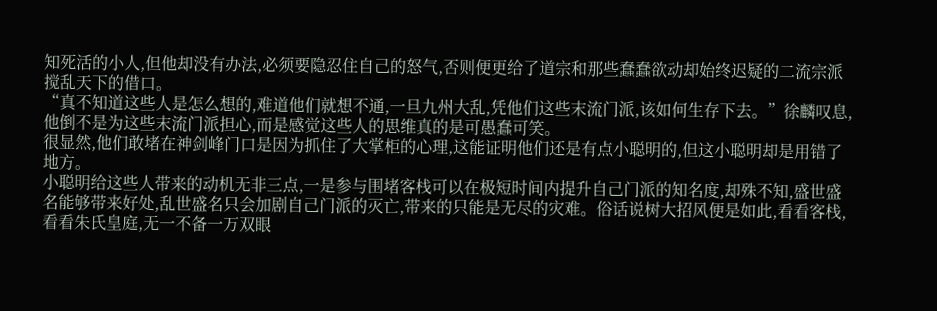知死活的小人,但他却没有办法,必须要隐忍住自己的怒气,否则便更给了道宗和那些蠢蠢欲动却始终迟疑的二流宗派搅乱天下的借口。
“真不知道这些人是怎么想的,难道他们就想不通,一旦九州大乱,凭他们这些末流门派,该如何生存下去。”徐麟叹息,他倒不是为这些末流门派担心,而是感觉这些人的思维真的是可愚蠢可笑。
很显然,他们敢堵在神剑峰门口是因为抓住了大掌柜的心理,这能证明他们还是有点小聪明的,但这小聪明却是用错了地方。
小聪明给这些人带来的动机无非三点,一是参与围堵客栈可以在极短时间内提升自己门派的知名度,却殊不知,盛世盛名能够带来好处,乱世盛名只会加剧自己门派的灭亡,带来的只能是无尽的灾难。俗话说树大招风便是如此,看看客栈,看看朱氏皇庭,无一不备一万双眼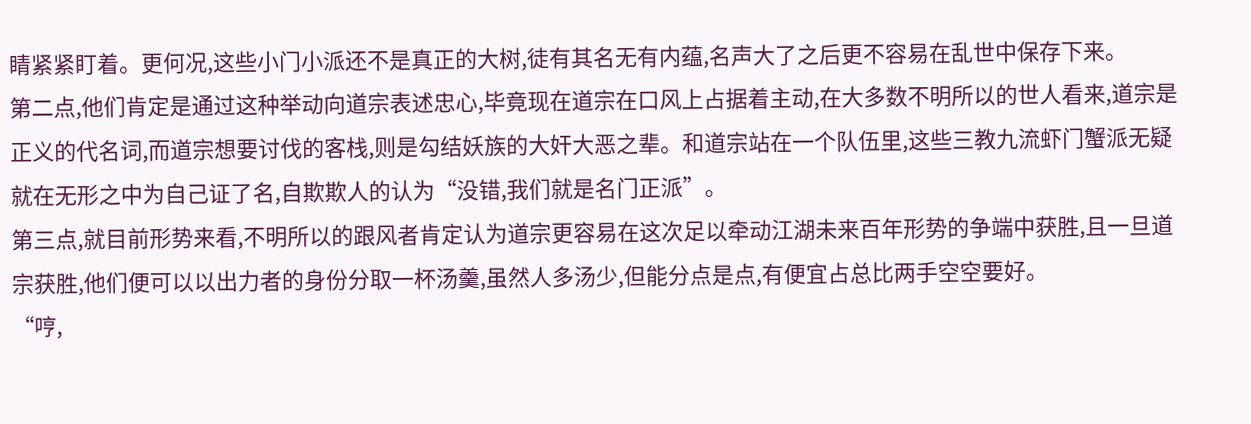睛紧紧盯着。更何况,这些小门小派还不是真正的大树,徒有其名无有内蕴,名声大了之后更不容易在乱世中保存下来。
第二点,他们肯定是通过这种举动向道宗表述忠心,毕竟现在道宗在口风上占据着主动,在大多数不明所以的世人看来,道宗是正义的代名词,而道宗想要讨伐的客栈,则是勾结妖族的大奸大恶之辈。和道宗站在一个队伍里,这些三教九流虾门蟹派无疑就在无形之中为自己证了名,自欺欺人的认为“没错,我们就是名门正派”。
第三点,就目前形势来看,不明所以的跟风者肯定认为道宗更容易在这次足以牵动江湖未来百年形势的争端中获胜,且一旦道宗获胜,他们便可以以出力者的身份分取一杯汤羹,虽然人多汤少,但能分点是点,有便宜占总比两手空空要好。
“哼,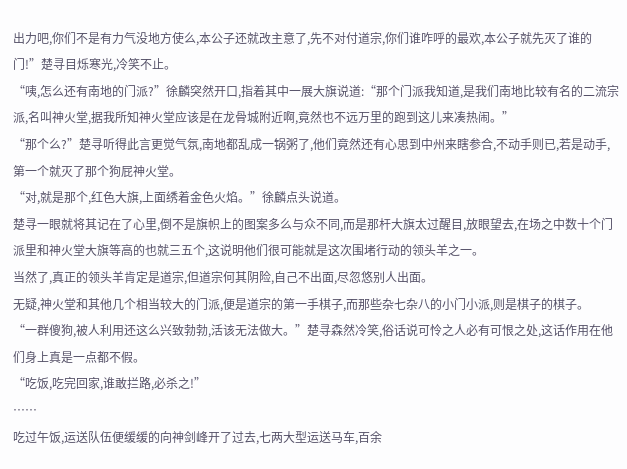出力吧,你们不是有力气没地方使么,本公子还就改主意了,先不对付道宗,你们谁咋呼的最欢,本公子就先灭了谁的门!”楚寻目烁寒光,冷笑不止。
“咦,怎么还有南地的门派?”徐麟突然开口,指着其中一展大旗说道:“那个门派我知道,是我们南地比较有名的二流宗派,名叫神火堂,据我所知神火堂应该是在龙骨城附近啊,竟然也不远万里的跑到这儿来凑热闹。”
“那个么?”楚寻听得此言更觉气氛,南地都乱成一锅粥了,他们竟然还有心思到中州来瞎参合,不动手则已,若是动手,第一个就灭了那个狗屁神火堂。
“对,就是那个,红色大旗,上面绣着金色火焰。”徐麟点头说道。
楚寻一眼就将其记在了心里,倒不是旗帜上的图案多么与众不同,而是那杆大旗太过醒目,放眼望去,在场之中数十个门派里和神火堂大旗等高的也就三五个,这说明他们很可能就是这次围堵行动的领头羊之一。
当然了,真正的领头羊肯定是道宗,但道宗何其阴险,自己不出面,尽忽悠别人出面。
无疑,神火堂和其他几个相当较大的门派,便是道宗的第一手棋子,而那些杂七杂八的小门小派,则是棋子的棋子。
“一群傻狗,被人利用还这么兴致勃勃,活该无法做大。”楚寻森然冷笑,俗话说可怜之人必有可恨之处,这话作用在他们身上真是一点都不假。
“吃饭,吃完回家,谁敢拦路,必杀之!”
……
吃过午饭,运送队伍便缓缓的向神剑峰开了过去,七两大型运送马车,百余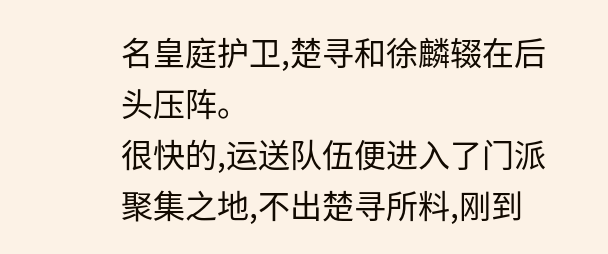名皇庭护卫,楚寻和徐麟辍在后头压阵。
很快的,运送队伍便进入了门派聚集之地,不出楚寻所料,刚到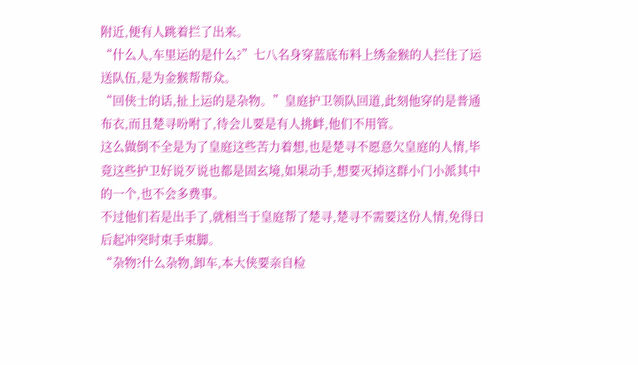附近,便有人跳着拦了出来。
“什么人,车里运的是什么?”七八名身穿蓝底布料上绣金猴的人拦住了运送队伍,是为金猴帮帮众。
“回侠士的话,扯上运的是杂物。”皇庭护卫领队回道,此刻他穿的是普通布衣,而且楚寻吩咐了,待会儿要是有人挑衅,他们不用管。
这么做倒不全是为了皇庭这些苦力着想,也是楚寻不愿意欠皇庭的人情,毕竟这些护卫好说歹说也都是固玄境,如果动手,想要灭掉这群小门小派其中的一个,也不会多费事。
不过他们若是出手了,就相当于皇庭帮了楚寻,楚寻不需要这份人情,免得日后起冲突时束手束脚。
“杂物?什么杂物,卸车,本大侠要亲自检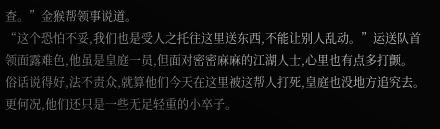查。”金猴帮领事说道。
“这个恐怕不妥,我们也是受人之托往这里送东西,不能让别人乱动。”运送队首领面露难色,他虽是皇庭一员,但面对密密麻麻的江湖人士,心里也有点多打颤。
俗话说得好,法不责众,就算他们今天在这里被这帮人打死,皇庭也没地方追究去。更何况,他们还只是一些无足轻重的小卒子。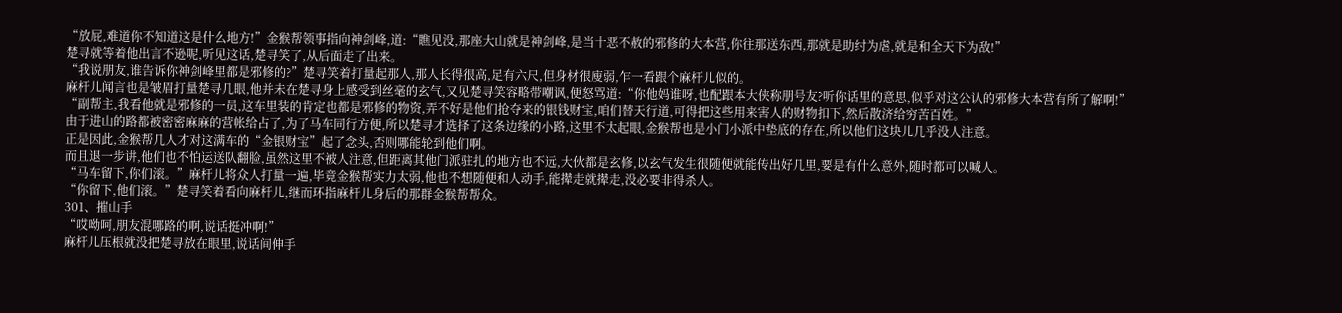“放屁,难道你不知道这是什么地方!”金猴帮领事指向神剑峰,道:“瞧见没,那座大山就是神剑峰,是当十恶不赦的邪修的大本营,你往那送东西,那就是助纣为虐,就是和全天下为敌!”
楚寻就等着他出言不逊呢,听见这话,楚寻笑了,从后面走了出来。
“我说朋友,谁告诉你神剑峰里都是邪修的?”楚寻笑着打量起那人,那人长得很高,足有六尺,但身材很廋弱,乍一看跟个麻杆儿似的。
麻杆儿闻言也是皱眉打量楚寻几眼,他并未在楚寻身上感受到丝毫的玄气,又见楚寻笑容略带嘲讽,便怒骂道:“你他妈谁呀,也配跟本大侠称朋号友?听你话里的意思,似乎对这公认的邪修大本营有所了解啊!”
“副帮主,我看他就是邪修的一员,这车里装的肯定也都是邪修的物资,弄不好是他们抢夺来的银钱财宝,咱们替天行道,可得把这些用来害人的财物扣下,然后散济给穷苦百姓。”
由于进山的路都被密密麻麻的营帐给占了,为了马车同行方便,所以楚寻才选择了这条边缘的小路,这里不太起眼,金猴帮也是小门小派中垫底的存在,所以他们这块儿几乎没人注意。
正是因此,金猴帮几人才对这满车的“金银财宝”起了念头,否则哪能轮到他们啊。
而且退一步讲,他们也不怕运送队翻脸,虽然这里不被人注意,但距离其他门派驻扎的地方也不远,大伙都是玄修,以玄气发生很随便就能传出好几里,要是有什么意外,随时都可以喊人。
“马车留下,你们滚。”麻杆儿将众人打量一遍,毕竟金猴帮实力太弱,他也不想随便和人动手,能撵走就撵走,没必要非得杀人。
“你留下,他们滚。”楚寻笑着看向麻杆儿,继而环指麻杆儿身后的那群金猴帮帮众。
301、摧山手
“哎呦呵,朋友混哪路的啊,说话挺冲啊!”
麻杆儿压根就没把楚寻放在眼里,说话间伸手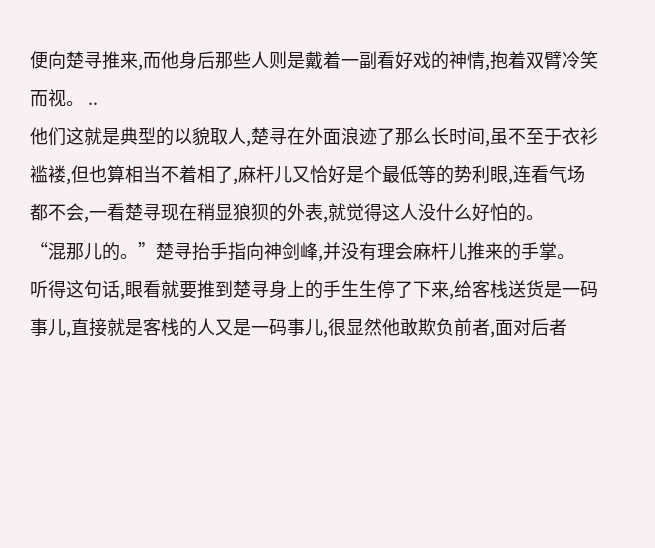便向楚寻推来,而他身后那些人则是戴着一副看好戏的神情,抱着双臂冷笑而视。 ..
他们这就是典型的以貌取人,楚寻在外面浪迹了那么长时间,虽不至于衣衫褴褛,但也算相当不着相了,麻杆儿又恰好是个最低等的势利眼,连看气场都不会,一看楚寻现在稍显狼狈的外表,就觉得这人没什么好怕的。
“混那儿的。”楚寻抬手指向神剑峰,并没有理会麻杆儿推来的手掌。
听得这句话,眼看就要推到楚寻身上的手生生停了下来,给客栈送货是一码事儿,直接就是客栈的人又是一码事儿,很显然他敢欺负前者,面对后者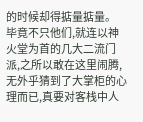的时候却得掂量掂量。
毕竟不只他们,就连以神火堂为首的几大二流门派,之所以敢在这里闹腾,无外乎猜到了大掌柜的心理而已,真要对客栈中人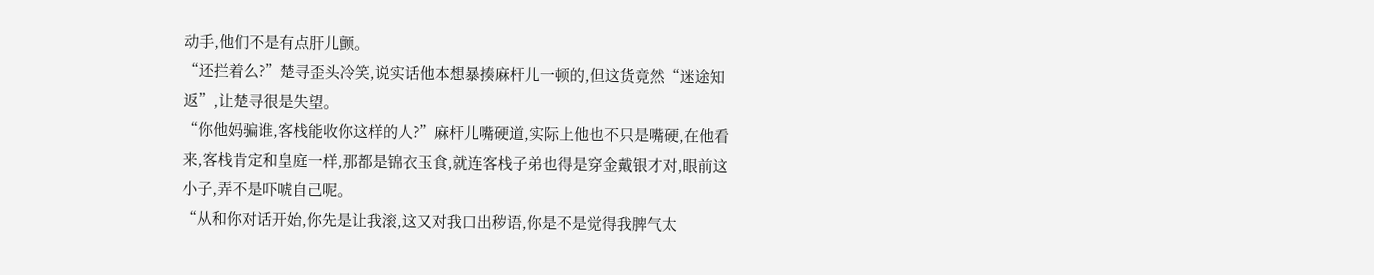动手,他们不是有点肝儿颤。
“还拦着么?”楚寻歪头冷笑,说实话他本想暴揍麻杆儿一顿的,但这货竟然“迷途知返”,让楚寻很是失望。
“你他妈骗谁,客栈能收你这样的人?”麻杆儿嘴硬道,实际上他也不只是嘴硬,在他看来,客栈肯定和皇庭一样,那都是锦衣玉食,就连客栈子弟也得是穿金戴银才对,眼前这小子,弄不是吓唬自己呢。
“从和你对话开始,你先是让我滚,这又对我口出秽语,你是不是觉得我脾气太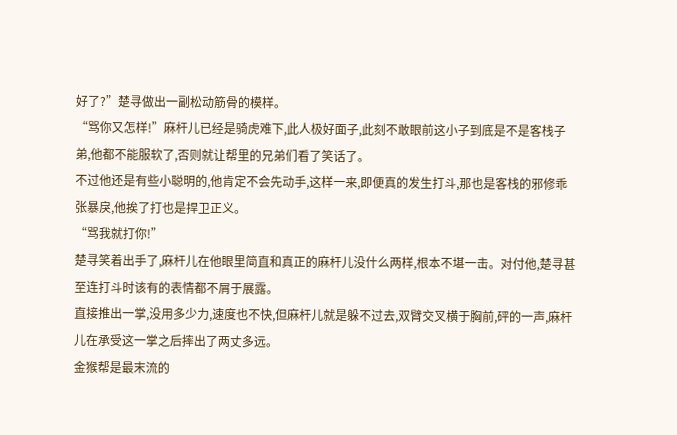好了?”楚寻做出一副松动筋骨的模样。
“骂你又怎样!”麻杆儿已经是骑虎难下,此人极好面子,此刻不敢眼前这小子到底是不是客栈子弟,他都不能服软了,否则就让帮里的兄弟们看了笑话了。
不过他还是有些小聪明的,他肯定不会先动手,这样一来,即便真的发生打斗,那也是客栈的邪修乖张暴戾,他挨了打也是捍卫正义。
“骂我就打你!”
楚寻笑着出手了,麻杆儿在他眼里简直和真正的麻杆儿没什么两样,根本不堪一击。对付他,楚寻甚至连打斗时该有的表情都不屑于展露。
直接推出一掌,没用多少力,速度也不快,但麻杆儿就是躲不过去,双臂交叉横于胸前,砰的一声,麻杆儿在承受这一掌之后摔出了两丈多远。
金猴帮是最末流的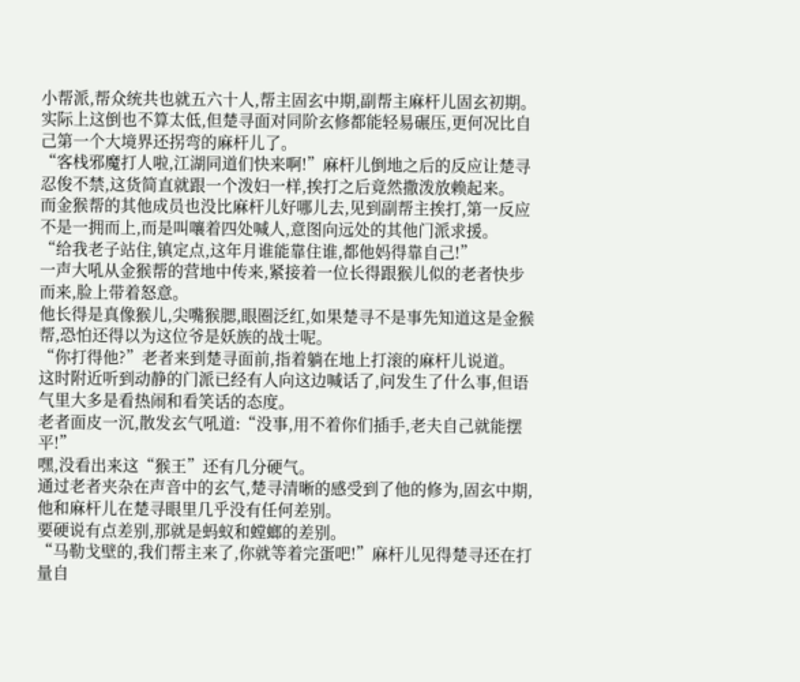小帮派,帮众统共也就五六十人,帮主固玄中期,副帮主麻杆儿固玄初期。
实际上这倒也不算太低,但楚寻面对同阶玄修都能轻易碾压,更何况比自己第一个大境界还拐弯的麻杆儿了。
“客栈邪魔打人啦,江湖同道们快来啊!”麻杆儿倒地之后的反应让楚寻忍俊不禁,这货简直就跟一个泼妇一样,挨打之后竟然撒泼放赖起来。
而金猴帮的其他成员也没比麻杆儿好哪儿去,见到副帮主挨打,第一反应不是一拥而上,而是叫嚷着四处喊人,意图向远处的其他门派求援。
“给我老子站住,镇定点,这年月谁能靠住谁,都他妈得靠自己!”
一声大吼从金猴帮的营地中传来,紧接着一位长得跟猴儿似的老者快步而来,脸上带着怒意。
他长得是真像猴儿,尖嘴猴腮,眼圈泛红,如果楚寻不是事先知道这是金猴帮,恐怕还得以为这位爷是妖族的战士呢。
“你打得他?”老者来到楚寻面前,指着躺在地上打滚的麻杆儿说道。
这时附近听到动静的门派已经有人向这边喊话了,问发生了什么事,但语气里大多是看热闹和看笑话的态度。
老者面皮一沉,散发玄气吼道:“没事,用不着你们插手,老夫自己就能摆平!”
嘿,没看出来这“猴王”还有几分硬气。
通过老者夹杂在声音中的玄气,楚寻清晰的感受到了他的修为,固玄中期,他和麻杆儿在楚寻眼里几乎没有任何差别。
要硬说有点差别,那就是蚂蚁和螳螂的差别。
“马勒戈壁的,我们帮主来了,你就等着完蛋吧!”麻杆儿见得楚寻还在打量自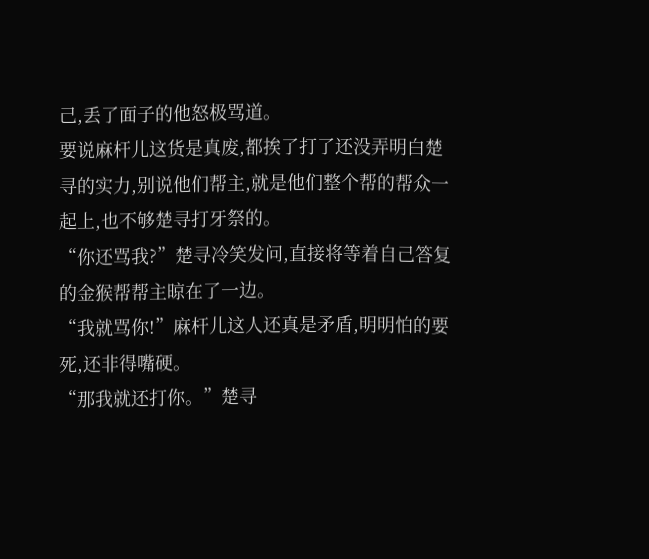己,丢了面子的他怒极骂道。
要说麻杆儿这货是真废,都挨了打了还没弄明白楚寻的实力,别说他们帮主,就是他们整个帮的帮众一起上,也不够楚寻打牙祭的。
“你还骂我?”楚寻冷笑发问,直接将等着自己答复的金猴帮帮主晾在了一边。
“我就骂你!”麻杆儿这人还真是矛盾,明明怕的要死,还非得嘴硬。
“那我就还打你。”楚寻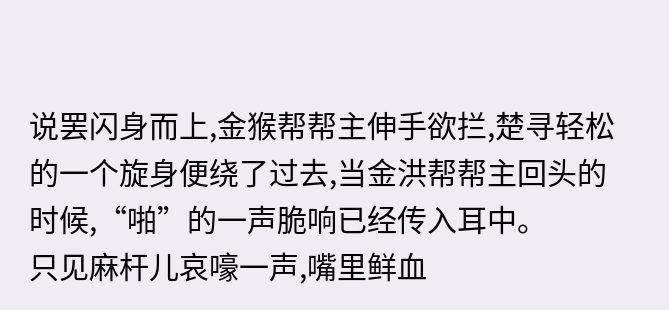说罢闪身而上,金猴帮帮主伸手欲拦,楚寻轻松的一个旋身便绕了过去,当金洪帮帮主回头的时候,“啪”的一声脆响已经传入耳中。
只见麻杆儿哀嚎一声,嘴里鲜血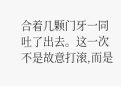合着几颗门牙一同吐了出去。这一次不是故意打滚,而是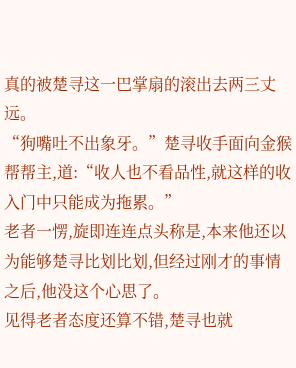真的被楚寻这一巴掌扇的滚出去两三丈远。
“狗嘴吐不出象牙。”楚寻收手面向金猴帮帮主,道:“收人也不看品性,就这样的收入门中只能成为拖累。”
老者一愣,旋即连连点头称是,本来他还以为能够楚寻比划比划,但经过刚才的事情之后,他没这个心思了。
见得老者态度还算不错,楚寻也就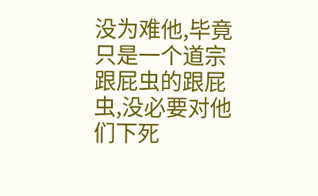没为难他,毕竟只是一个道宗跟屁虫的跟屁虫,没必要对他们下死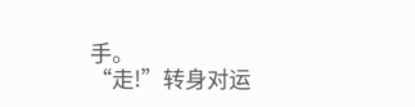手。
“走!”转身对运